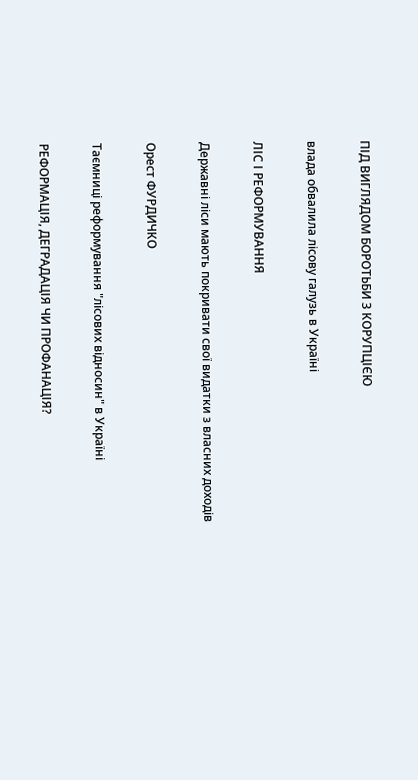ПІД ВИГЛЯДОМ БОРОТЬБИ З КОРУПЦІЄЮ

влада обвалила лісову галузь в Україні

ЛІС І РЕФОРМУВАННЯ

Державні ліси мають покривати свої видатки з власних доходів

Орест ФУРДИЧКО

Таємниці реформування "лісових відносин" в Україні

РЕФОРМАЦІЯ, ДЕГРАДАЦІЯ ЧИ ПРОФАНАЦІЯ?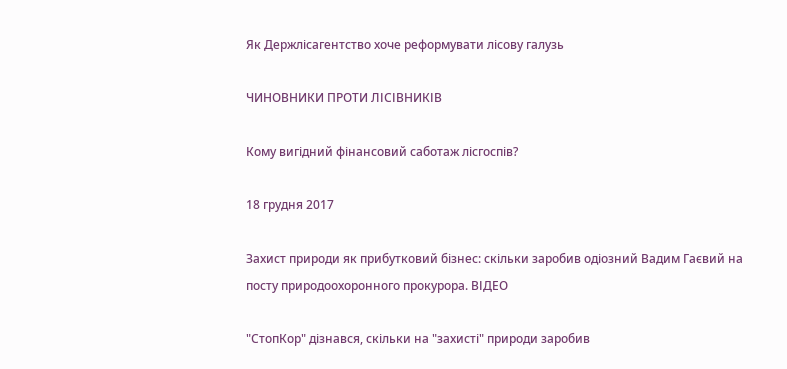Як Держлісагентство хоче реформувати лісову галузь

ЧИНОВНИКИ ПРОТИ ЛІСІВНИКІВ

Кому вигідний фінансовий саботаж лісгоспів?

18 грудня 2017

Захист природи як прибутковий бізнес: скільки заробив одіозний Вадим Гаєвий на посту природоохоронного прокурора. ВІДЕО

"СтопКор" дізнався, скільки на "захисті" природи заробив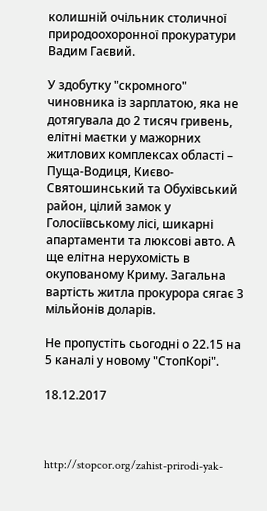колишній очільник столичної природоохоронної прокуратури Вадим Гаєвий.

У здобутку "скромного" чиновника із зарплатою, яка не дотягувала до 2 тисяч гривень, елітні маєтки у мажорних житлових комплексах області – Пуща-Водиця, Києво-Святошинський та Обухівський район, цілий замок у Голосіївському лісі, шикарні апартаменти та люксові авто. А ще елітна нерухомість в окупованому Криму. Загальна вартість житла прокурора сягає 3 мільйонів доларів.

Не пропустіть сьогодні о 22.15 на 5 каналі у новому "СтопКорі".

18.12.2017



http://stopcor.org/zahist-prirodi-yak-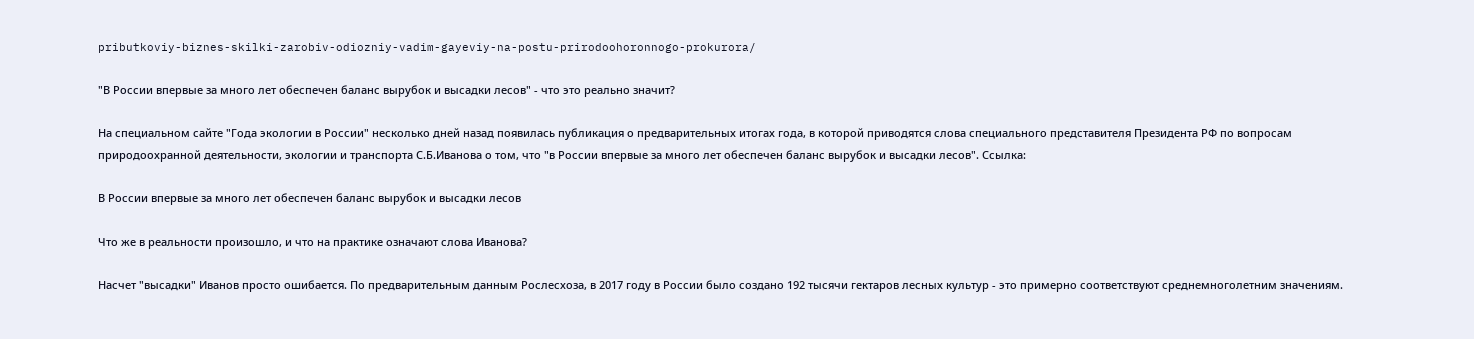pributkoviy-biznes-skilki-zarobiv-odiozniy-vadim-gayeviy-na-postu-prirodoohoronnogo-prokurora/

"В России впервые за много лет обеспечен баланс вырубок и высадки лесов" - что это реально значит?

На специальном сайте "Года экологии в России" несколько дней назад появилась публикация о предварительных итогах года, в которой приводятся слова специального представителя Президента РФ по вопросам природоохранной деятельности, экологии и транспорта С.Б.Иванова о том, что "в России впервые за много лет обеспечен баланс вырубок и высадки лесов". Ссылка:

В России впервые за много лет обеспечен баланс вырубок и высадки лесов

Что же в реальности произошло, и что на практике означают слова Иванова?

Насчет "высадки" Иванов просто ошибается. По предварительным данным Рослесхоза, в 2017 году в России было создано 192 тысячи гектаров лесных культур - это примерно соответствуют среднемноголетним значениям.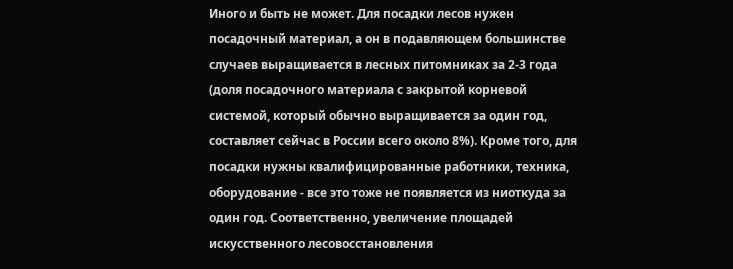Иного и быть не может. Для посадки лесов нужен посадочный материал, а он в подавляющем большинстве случаев выращивается в лесных питомниках за 2-3 года (доля посадочного материала с закрытой корневой системой, который обычно выращивается за один год, составляет сейчас в России всего около 8%). Кроме того, для посадки нужны квалифицированные работники, техника, оборудование - все это тоже не появляется из ниоткуда за один год. Соответственно, увеличение площадей искусственного лесовосстановления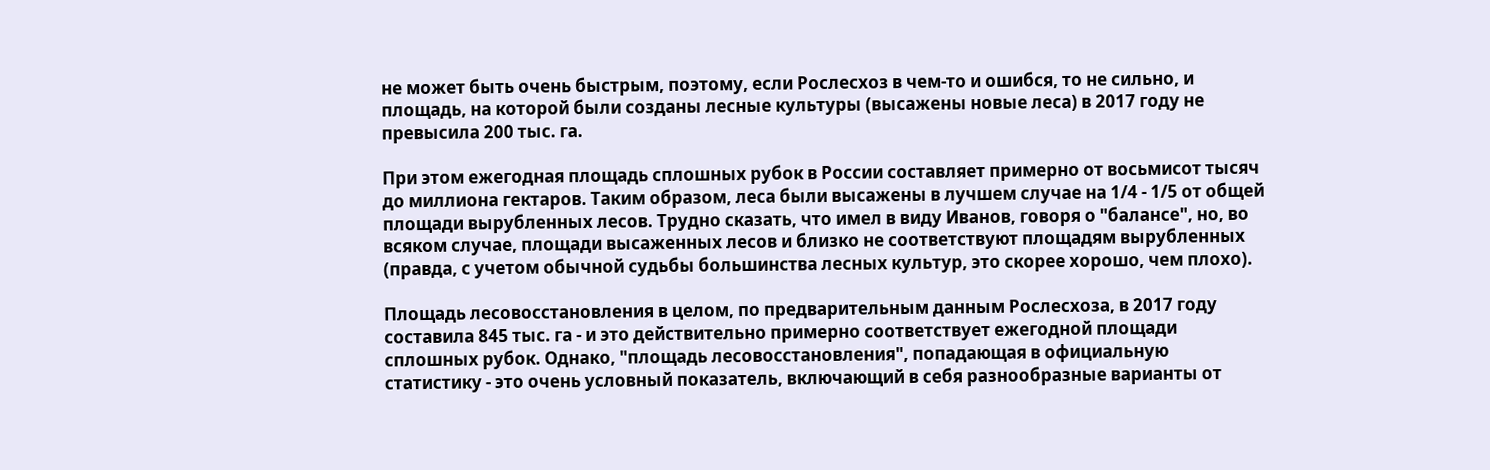не может быть очень быстрым, поэтому, если Рослесхоз в чем-то и ошибся, то не сильно, и площадь, на которой были созданы лесные культуры (высажены новые леса) в 2017 году не превысила 200 тыс. га.

При этом ежегодная площадь сплошных рубок в России составляет примерно от восьмисот тысяч до миллиона гектаров. Таким образом, леса были высажены в лучшем случае на 1/4 - 1/5 от общей площади вырубленных лесов. Трудно сказать, что имел в виду Иванов, говоря о "балансе", но, во всяком случае, площади высаженных лесов и близко не соответствуют площадям вырубленных (правда, с учетом обычной судьбы большинства лесных культур, это скорее хорошо, чем плохо).

Площадь лесовосстановления в целом, по предварительным данным Рослесхоза, в 2017 году составила 845 тыс. га - и это действительно примерно соответствует ежегодной площади сплошных рубок. Однако, "площадь лесовосстановления", попадающая в официальную статистику - это очень условный показатель, включающий в себя разнообразные варианты от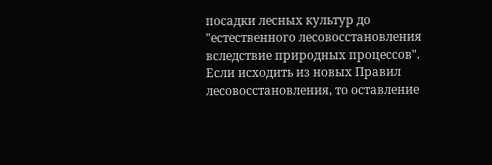посадки лесных культур до "естественного лесовосстановления вследствие природных процессов". Если исходить из новых Правил лесовосстановления, то оставление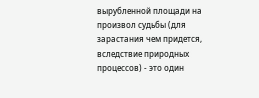вырубленной площади на произвол судьбы (для зарастания чем придется, вследствие природных процессов) - это один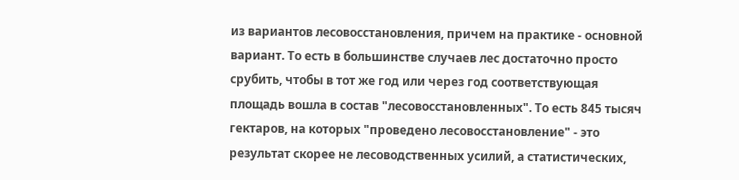из вариантов лесовосстановления, причем на практике - основной вариант. То есть в большинстве случаев лес достаточно просто срубить, чтобы в тот же год или через год соответствующая площадь вошла в состав "лесовосстановленных". То есть 845 тысяч гектаров, на которых "проведено лесовосстановление" - это результат скорее не лесоводственных усилий, а статистических,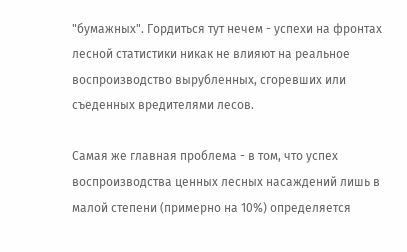"бумажных". Гордиться тут нечем - успехи на фронтах лесной статистики никак не влияют на реальное воспроизводство вырубленных, сгоревших или съеденных вредителями лесов.

Самая же главная проблема - в том, что успех воспроизводства ценных лесных насаждений лишь в малой степени (примерно на 10%) определяется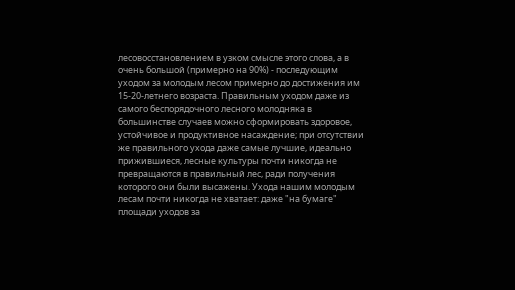лесовосстановлением в узком смысле этого слова, а в очень большой (примерно на 90%) - последующим уходом за молодым лесом примерно до достижения им 15-20-летнего возраста. Правильным уходом даже из самого беспорядочного лесного молодняка в большинстве случаев можно сформировать здоровое, устойчивое и продуктивное насаждение; при отсутствии же правильного ухода даже самые лучшие, идеально прижившиеся, лесные культуры почти никогда не превращаются в правильный лес, ради получения которого они были высажены. Ухода нашим молодым лесам почти никогда не хватает: даже "на бумаге" площади уходов за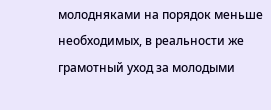молодняками на порядок меньше необходимых, в реальности же грамотный уход за молодыми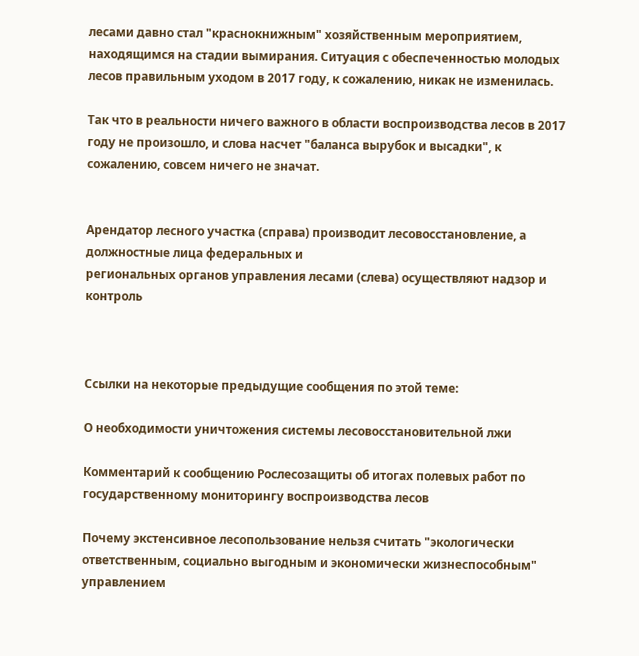лесами давно стал "краснокнижным" хозяйственным мероприятием, находящимся на стадии вымирания. Ситуация с обеспеченностью молодых лесов правильным уходом в 2017 году, к сожалению, никак не изменилась.

Так что в реальности ничего важного в области воспроизводства лесов в 2017 году не произошло, и слова насчет "баланса вырубок и высадки", к сожалению, совсем ничего не значат.


Арендатор лесного участка (справа) производит лесовосстановление, а должностные лица федеральных и
региональных органов управления лесами (слева) осуществляют надзор и контроль



Ссылки на некоторые предыдущие сообщения по этой теме:

О необходимости уничтожения системы лесовосстановительной лжи

Комментарий к сообщению Рослесозащиты об итогах полевых работ по государственному мониторингу воспроизводства лесов

Почему экстенсивное лесопользование нельзя считать "экологически ответственным, социально выгодным и экономически жизнеспособным" управлением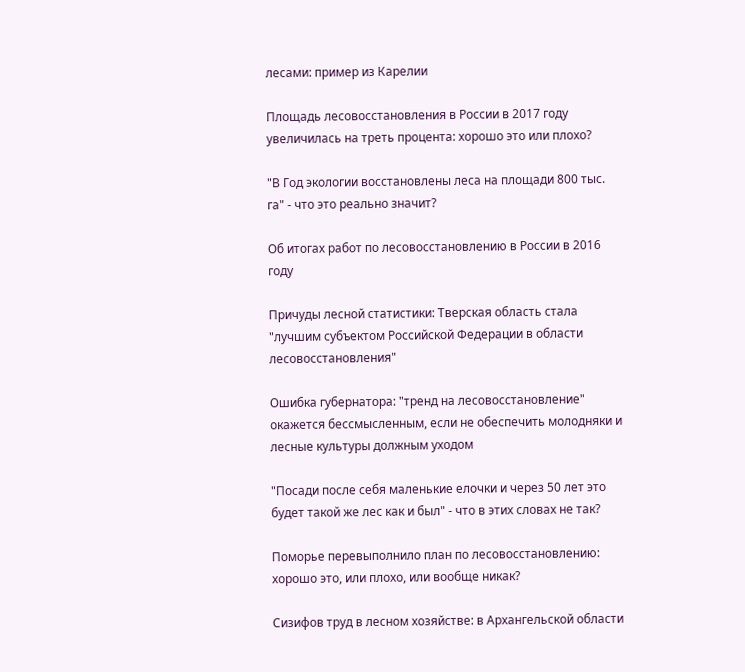лесами: пример из Карелии

Площадь лесовосстановления в России в 2017 году увеличилась на треть процента: хорошо это или плохо?

"В Год экологии восстановлены леса на площади 800 тыс. га" - что это реально значит?

Об итогах работ по лесовосстановлению в России в 2016 году

Причуды лесной статистики: Тверская область стала "лучшим субъектом Российской Федерации в области лесовосстановления"

Ошибка губернатора: "тренд на лесовосстановление" окажется бессмысленным, если не обеспечить молодняки и лесные культуры должным уходом

"Посади после себя маленькие елочки и через 50 лет это будет такой же лес как и был" - что в этих словах не так?

Поморье перевыполнило план по лесовосстановлению: хорошо это, или плохо, или вообще никак?

Сизифов труд в лесном хозяйстве: в Архангельской области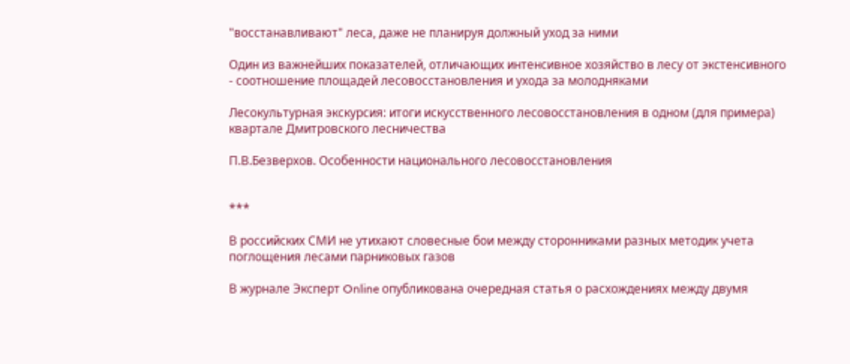"восстанавливают" леса, даже не планируя должный уход за ними

Один из важнейших показателей, отличающих интенсивное хозяйство в лесу от экстенсивного - соотношение площадей лесовосстановления и ухода за молодняками

Лесокультурная экскурсия: итоги искусственного лесовосстановления в одном (для примера) квартале Дмитровского лесничества

П.В.Безверхов. Особенности национального лесовосстановления


***

В российских СМИ не утихают словесные бои между сторонниками разных методик учета поглощения лесами парниковых газов

В журнале Эксперт Online опубликована очередная статья о расхождениях между двумя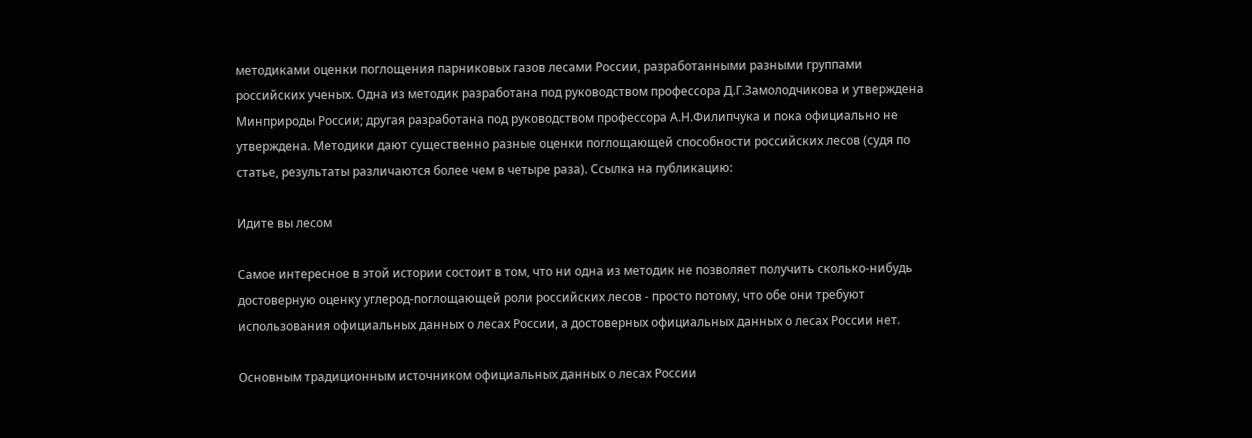методиками оценки поглощения парниковых газов лесами России, разработанными разными группами российских ученых. Одна из методик разработана под руководством профессора Д.Г.Замолодчикова и утверждена Минприроды России; другая разработана под руководством профессора А.Н.Филипчука и пока официально не утверждена. Методики дают существенно разные оценки поглощающей способности российских лесов (судя по статье, результаты различаются более чем в четыре раза). Ссылка на публикацию:

Идите вы лесом

Самое интересное в этой истории состоит в том, что ни одна из методик не позволяет получить сколько-нибудь достоверную оценку углерод-поглощающей роли российских лесов - просто потому, что обе они требуют использования официальных данных о лесах России, а достоверных официальных данных о лесах России нет.

Основным традиционным источником официальных данных о лесах России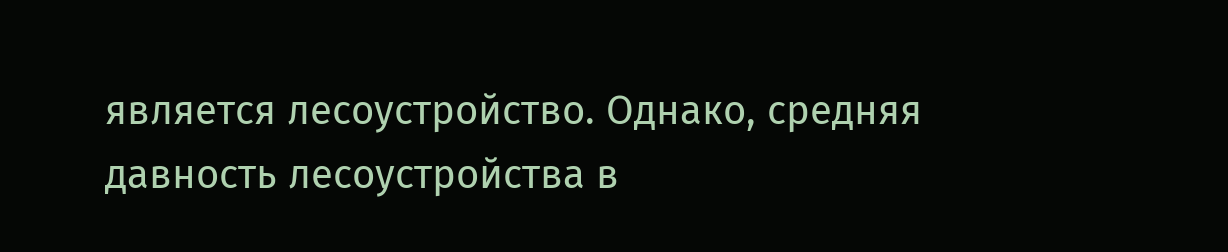является лесоустройство. Однако, средняя давность лесоустройства в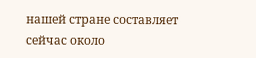нашей стране составляет сейчас около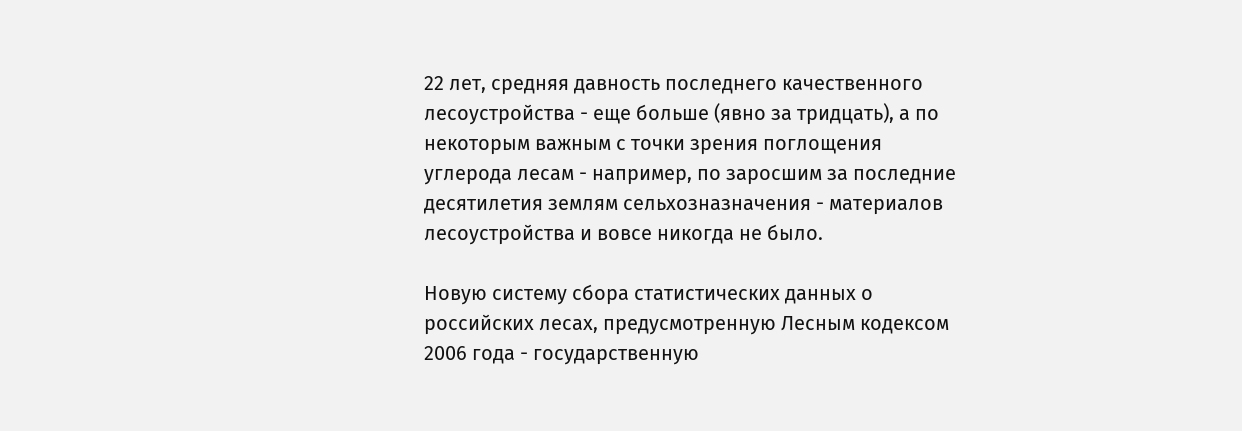22 лет, средняя давность последнего качественного лесоустройства - еще больше (явно за тридцать), а по некоторым важным с точки зрения поглощения углерода лесам - например, по заросшим за последние десятилетия землям сельхозназначения - материалов лесоустройства и вовсе никогда не было.

Новую систему сбора статистических данных о российских лесах, предусмотренную Лесным кодексом 2006 года - государственную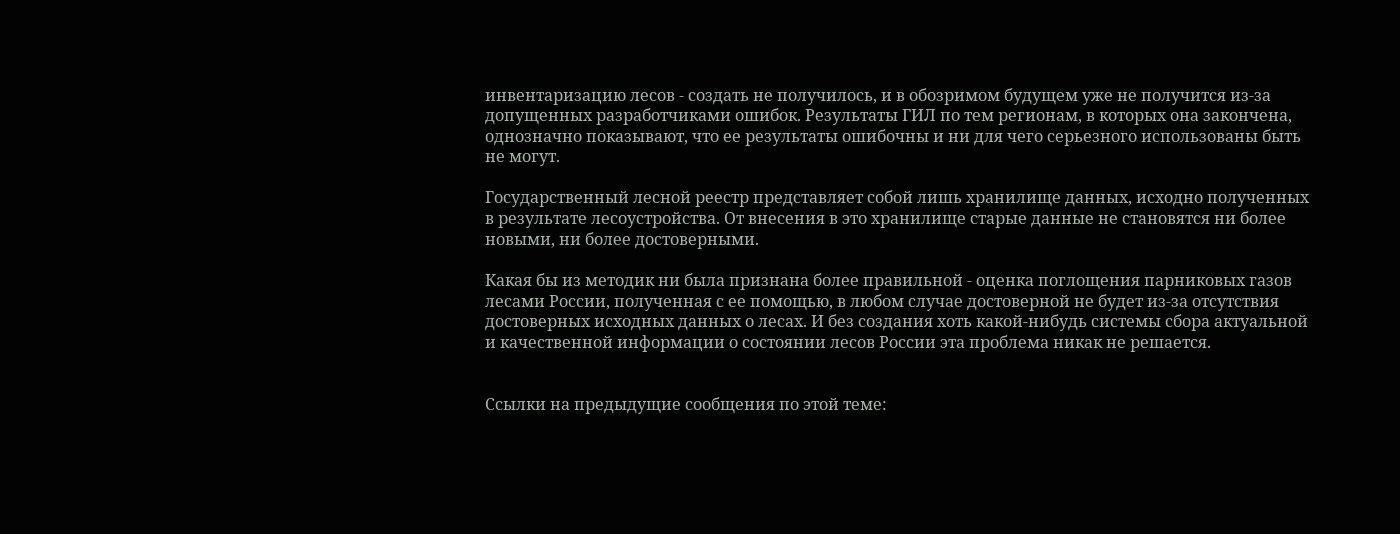инвентаризацию лесов - создать не получилось, и в обозримом будущем уже не получится из-за допущенных разработчиками ошибок. Результаты ГИЛ по тем регионам, в которых она закончена, однозначно показывают, что ее результаты ошибочны и ни для чего серьезного использованы быть не могут.

Государственный лесной реестр представляет собой лишь хранилище данных, исходно полученных в результате лесоустройства. От внесения в это хранилище старые данные не становятся ни более новыми, ни более достоверными.

Какая бы из методик ни была признана более правильной - оценка поглощения парниковых газов лесами России, полученная с ее помощью, в любом случае достоверной не будет из-за отсутствия достоверных исходных данных о лесах. И без создания хоть какой-нибудь системы сбора актуальной и качественной информации о состоянии лесов России эта проблема никак не решается.


Ссылки на предыдущие сообщения по этой теме: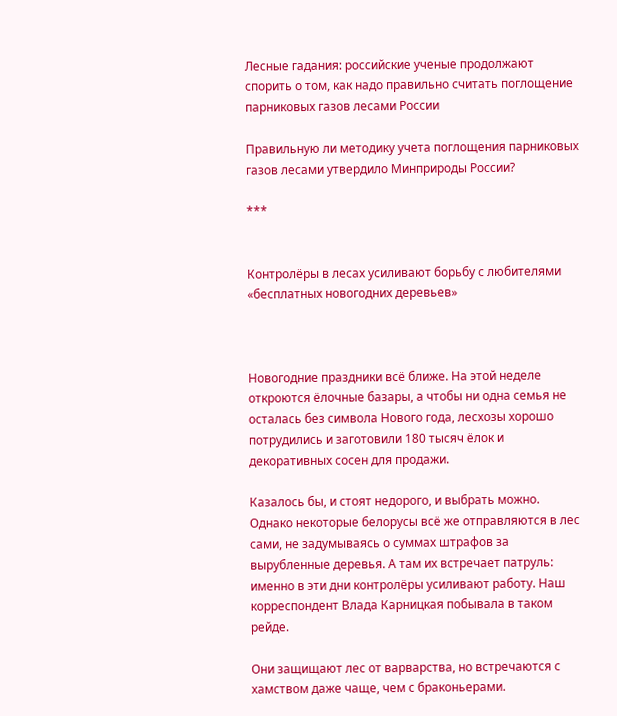Лесные гадания: российские ученые продолжают спорить о том, как надо правильно считать поглощение парниковых газов лесами России

Правильную ли методику учета поглощения парниковых газов лесами утвердило Минприроды России?

***


Контролёры в лесах усиливают борьбу с любителями «бесплатных новогодних деревьев»



Новогодние праздники всё ближе. На этой неделе откроются ёлочные базары, а чтобы ни одна семья не осталась без символа Нового года, лесхозы хорошо потрудились и заготовили 180 тысяч ёлок и декоративных сосен для продажи.

Казалось бы, и стоят недорого, и выбрать можно. Однако некоторые белорусы всё же отправляются в лес сами, не задумываясь о суммах штрафов за вырубленные деревья. А там их встречает патруль: именно в эти дни контролёры усиливают работу. Наш корреспондент Влада Карницкая побывала в таком рейде.

Они защищают лес от варварства, но встречаются с хамством даже чаще, чем с браконьерами.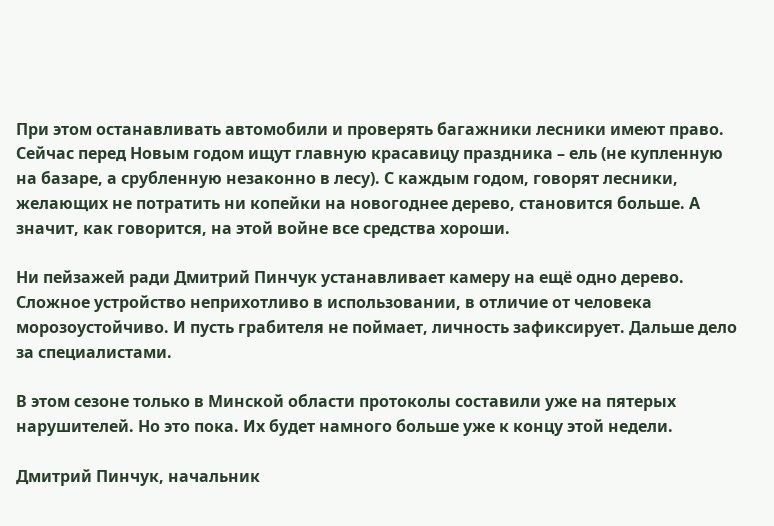При этом останавливать автомобили и проверять багажники лесники имеют право. Сейчас перед Новым годом ищут главную красавицу праздника – ель (не купленную на базаре, а срубленную незаконно в лесу). С каждым годом, говорят лесники, желающих не потратить ни копейки на новогоднее дерево, становится больше. А значит, как говорится, на этой войне все средства хороши.

Ни пейзажей ради Дмитрий Пинчук устанавливает камеру на ещё одно дерево. Сложное устройство неприхотливо в использовании, в отличие от человека морозоустойчиво. И пусть грабителя не поймает, личность зафиксирует. Дальше дело за специалистами.

В этом сезоне только в Минской области протоколы составили уже на пятерых нарушителей. Но это пока. Их будет намного больше уже к концу этой недели.

Дмитрий Пинчук, начальник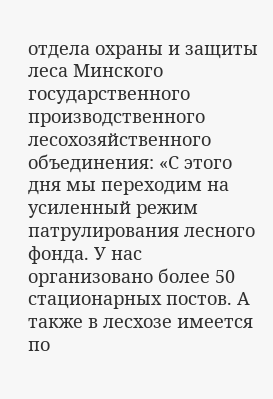отдела охраны и защиты леса Минского государственного производственного лесохозяйственного объединения: «С этого дня мы переходим на усиленный режим патрулирования лесного фонда. У нас организовано более 50 стационарных постов. А также в лесхозе имеется по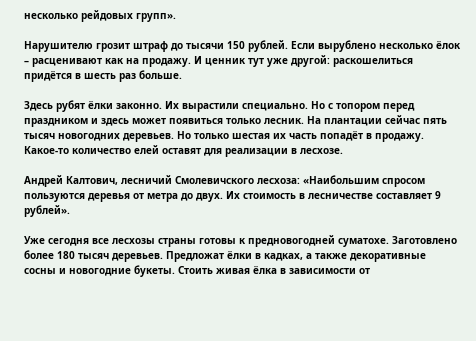несколько рейдовых групп».

Нарушителю грозит штраф до тысячи 150 рублей. Если вырублено несколько ёлок – расценивают как на продажу. И ценник тут уже другой: раскошелиться придётся в шесть раз больше.

Здесь рубят ёлки законно. Их вырастили специально. Но с топором перед праздником и здесь может появиться только лесник. На плантации сейчас пять тысяч новогодних деревьев. Но только шестая их часть попадёт в продажу. Какое-то количество елей оставят для реализации в лесхозе.

Андрей Калтович, лесничий Смолевичского лесхоза: «Наибольшим спросом пользуются деревья от метра до двух. Их стоимость в лесничестве составляет 9 рублей».

Уже сегодня все лесхозы страны готовы к предновогодней суматохе. Заготовлено более 180 тысяч деревьев. Предложат ёлки в кадках, а также декоративные сосны и новогодние букеты. Стоить живая ёлка в зависимости от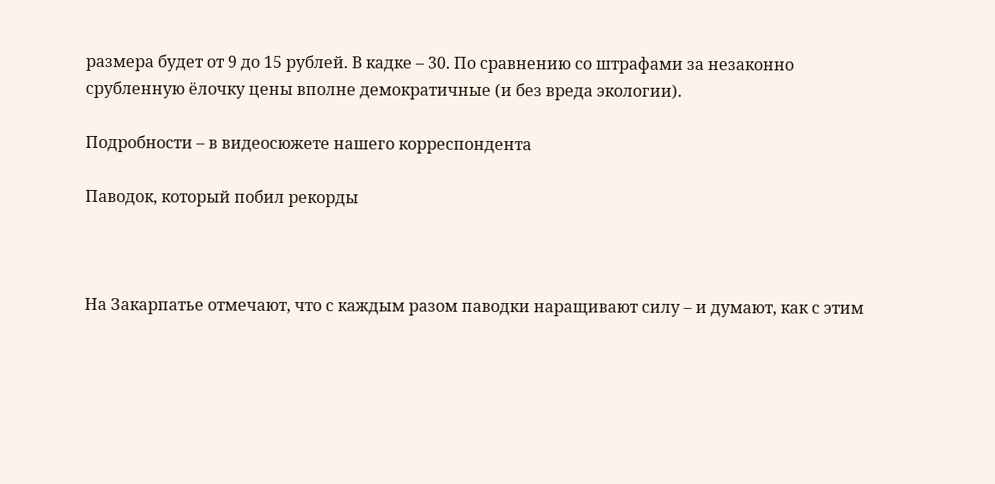размера будет от 9 до 15 рублей. В кадке – 30. По сравнению со штрафами за незаконно срубленную ёлочку цены вполне демократичные (и без вреда экологии).

Подробности – в видеосюжете нашего корреспондента

Паводок, который побил рекорды



На Закарпатье отмечают, что с каждым разом паводки наращивают силу – и думают, как с этим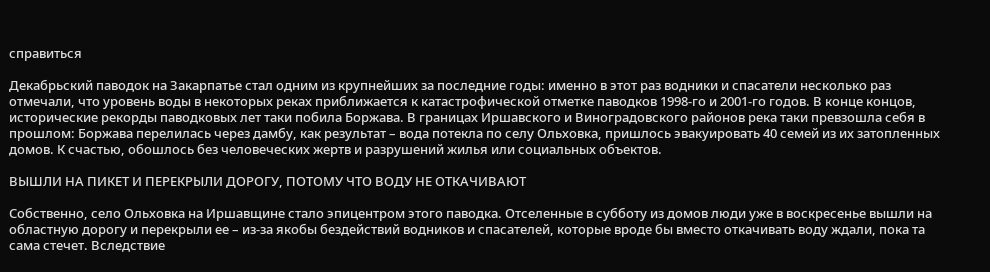справиться

Декабрьский паводок на Закарпатье стал одним из крупнейших за последние годы: именно в этот раз водники и спасатели несколько раз отмечали, что уровень воды в некоторых реках приближается к катастрофической отметке паводков 1998-го и 2001-го годов. В конце концов, исторические рекорды паводковых лет таки побила Боржава. В границах Иршавского и Виноградовского районов река таки превзошла себя в прошлом: Боржава перелилась через дамбу, как результат – вода потекла по селу Ольховка, пришлось эвакуировать 40 семей из их затопленных домов. К счастью, обошлось без человеческих жертв и разрушений жилья или социальных объектов.

ВЫШЛИ НА ПИКЕТ И ПЕРЕКРЫЛИ ДОРОГУ, ПОТОМУ ЧТО ВОДУ НЕ ОТКАЧИВАЮТ

Собственно, село Ольховка на Иршавщине стало эпицентром этого паводка. Отселенные в субботу из домов люди уже в воскресенье вышли на областную дорогу и перекрыли ее – из-за якобы бездействий водников и спасателей, которые вроде бы вместо откачивать воду ждали, пока та сама стечет. Вследствие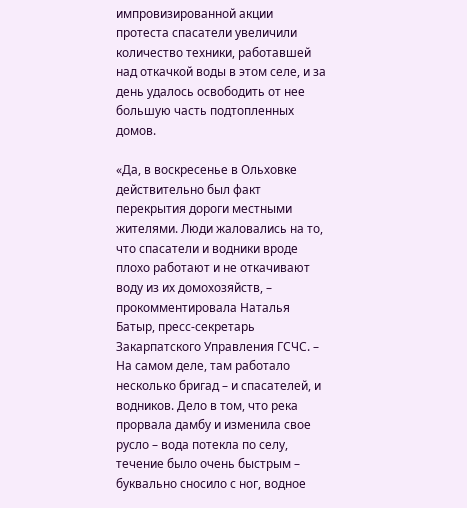импровизированной акции протеста спасатели увеличили количество техники, работавшей над откачкой воды в этом селе, и за день удалось освободить от нее большую часть подтопленных домов.

«Да, в воскресенье в Ольховке действительно был факт перекрытия дороги местными жителями. Люди жаловались на то, что спасатели и водники вроде плохо работают и не откачивают воду из их домохозяйств, – прокомментировала Наталья Батыр, пресс-секретарь Закарпатского Управления ГСЧС. – На самом деле, там работало несколько бригад – и спасателей, и водников. Дело в том, что река прорвала дамбу и изменила свое русло – вода потекла по селу, течение было очень быстрым – буквально сносило с ног, водное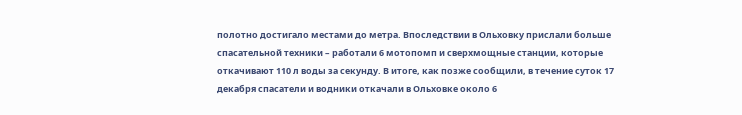полотно достигало местами до метра. Впоследствии в Ольховку прислали больше спасательной техники – работали 6 мотопомп и сверхмощные станции, которые откачивают 110 л воды за секунду. В итоге, как позже сообщили, в течение суток 17 декабря спасатели и водники откачали в Ольховке около 6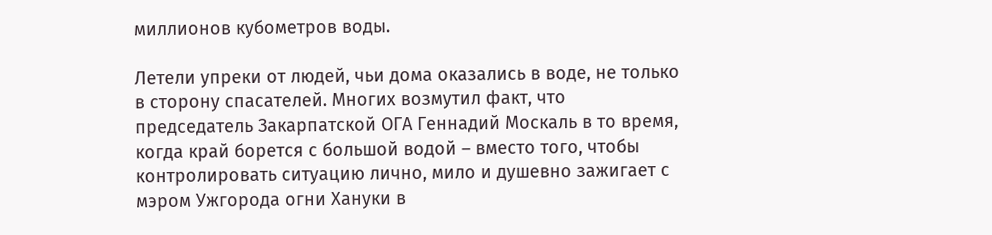миллионов кубометров воды.

Летели упреки от людей, чьи дома оказались в воде, не только в сторону спасателей. Многих возмутил факт, что председатель Закарпатской ОГА Геннадий Москаль в то время, когда край борется с большой водой – вместо того, чтобы контролировать ситуацию лично, мило и душевно зажигает с мэром Ужгорода огни Хануки в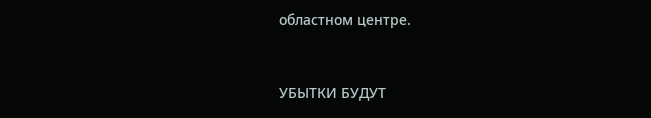областном центре.



УБЫТКИ БУДУТ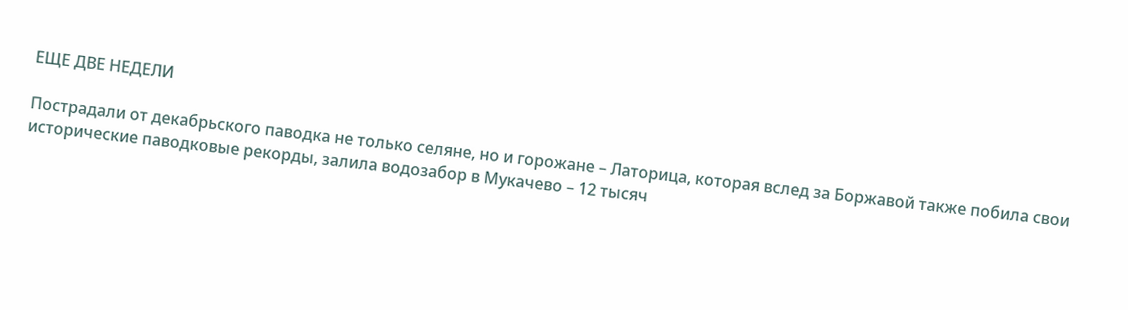ЕЩЕ ДВЕ НЕДЕЛИ

Пострадали от декабрьского паводка не только селяне, но и горожане – Латорица, которая вслед за Боржавой также побила свои исторические паводковые рекорды, залила водозабор в Мукачево – 12 тысяч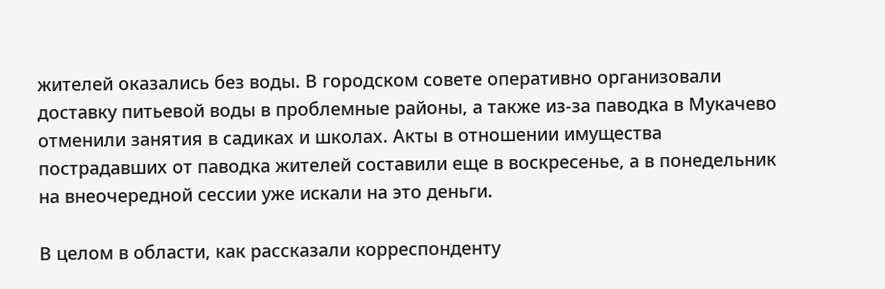жителей оказались без воды. В городском совете оперативно организовали доставку питьевой воды в проблемные районы, а также из-за паводка в Мукачево отменили занятия в садиках и школах. Акты в отношении имущества пострадавших от паводка жителей составили еще в воскресенье, а в понедельник на внеочередной сессии уже искали на это деньги.

В целом в области, как рассказали корреспонденту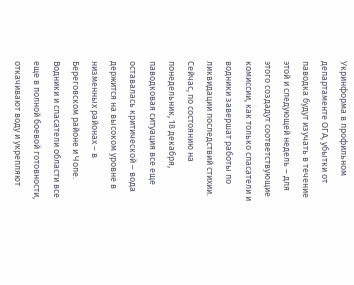Укринформа в профильном департаменте ОГА, убытки от паводка будут изучать в течение этой и следующей недель – для этого создадут соответствующие комиссии, как только спасатели и водники завершат работы по ликвидации последствий стихии. Сейчас, по состоянию на понедельник, 18 декабря, паводковая ситуация все еще оставалась критической – вода держится на высоком уровне в низменных районах – в Береговском районе и Чопе. Водники и спасатели области все еще в полной боевой готовности, откачивают воду и укрепляют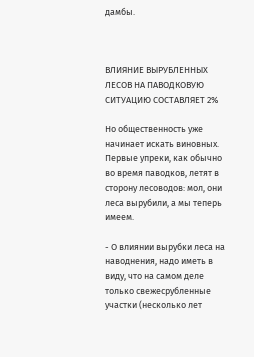дамбы.



ВЛИЯНИЕ ВЫРУБЛЕННЫХ ЛЕСОВ НА ПАВОДКОВУЮ СИТУАЦИЮ СОСТАВЛЯЕТ 2%

Но общественность уже начинает искать виновных. Первые упреки, как обычно во время паводков, летят в сторону лесоводов: мол, они леса вырубили, а мы теперь имеем.

- О влиянии вырубки леса на наводнения, надо иметь в виду, что на самом деле только свежесрубленные участки (несколько лет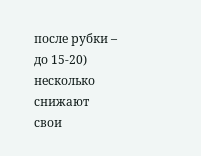после рубки – до 15-20) несколько снижают свои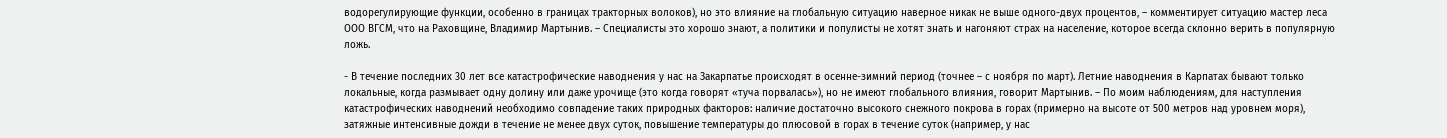водорегулирующие функции, особенно в границах тракторных волоков), но это влияние на глобальную ситуацию наверное никак не выше одного-двух процентов, – комментирует ситуацию мастер леса ООО ВГСМ, что на Раховщине, Владимир Мартынив. – Специалисты это хорошо знают, а политики и популисты не хотят знать и нагоняют страх на население, которое всегда склонно верить в популярную ложь.

- В течение последних 30 лет все катастрофические наводнения у нас на Закарпатье происходят в осенне-зимний период (точнее – с ноября по март). Летние наводнения в Карпатах бывают только локальные, когда размывает одну долину или даже урочище (это когда говорят «туча порвалась»), но не имеют глобального влияния, говорит Мартынив. – По моим наблюдениям, для наступления катастрофических наводнений необходимо совпадение таких природных факторов: наличие достаточно высокого снежного покрова в горах (примерно на высоте от 500 метров над уровнем моря), затяжные интенсивные дожди в течение не менее двух суток, повышение температуры до плюсовой в горах в течение суток (например, у нас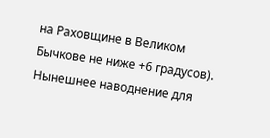на Раховщине в Великом Бычкове не ниже +6 градусов). Нынешнее наводнение для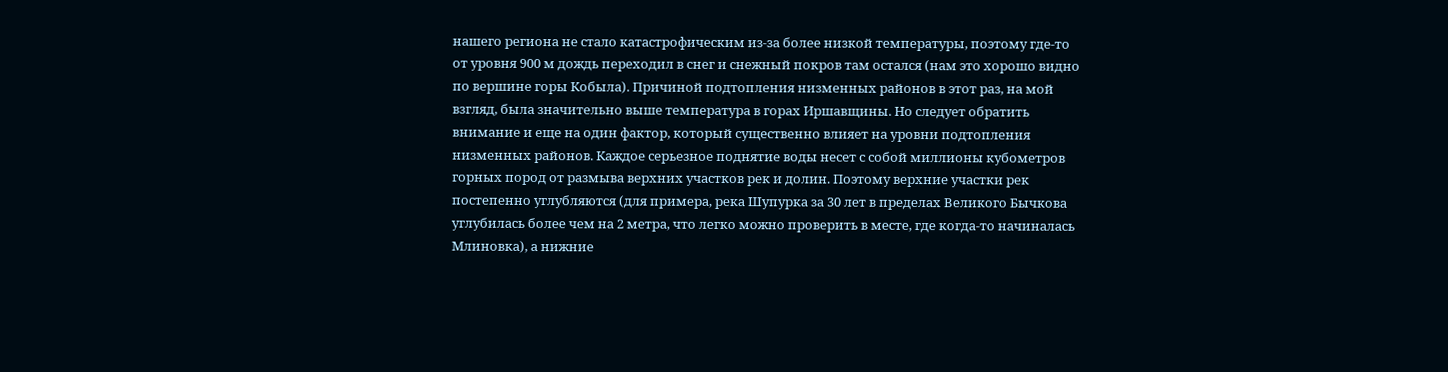нашего региона не стало катастрофическим из-за более низкой температуры, поэтому где-то от уровня 900 м дождь переходил в снег и снежный покров там остался (нам это хорошо видно по вершине горы Кобыла). Причиной подтопления низменных районов в этот раз, на мой взгляд, была значительно выше температура в горах Иршавщины. Но следует обратить внимание и еще на один фактор, который существенно влияет на уровни подтопления низменных районов. Каждое серьезное поднятие воды несет с собой миллионы кубометров горных пород от размыва верхних участков рек и долин. Поэтому верхние участки рек постепенно углубляются (для примера, река Шупурка за 30 лет в пределах Великого Бычкова углубилась более чем на 2 метра, что легко можно проверить в месте, где когда-то начиналась Млиновка), а нижние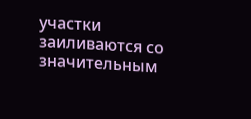участки заиливаются со значительным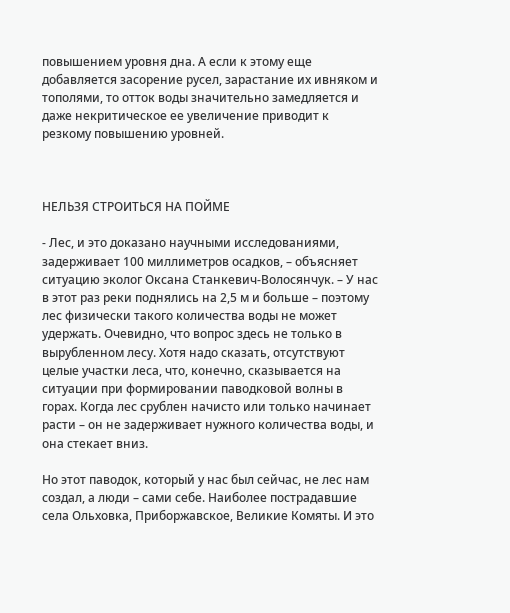повышением уровня дна. А если к этому еще добавляется засорение русел, зарастание их ивняком и тополями, то отток воды значительно замедляется и даже некритическое ее увеличение приводит к резкому повышению уровней.



НЕЛЬЗЯ СТРОИТЬСЯ НА ПОЙМЕ

- Лес, и это доказано научными исследованиями, задерживает 100 миллиметров осадков, – объясняет ситуацию эколог Оксана Станкевич-Волосянчук. – У нас в этот раз реки поднялись на 2,5 м и больше – поэтому лес физически такого количества воды не может удержать. Очевидно, что вопрос здесь не только в вырубленном лесу. Хотя надо сказать, отсутствуют целые участки леса, что, конечно, сказывается на ситуации при формировании паводковой волны в горах. Когда лес срублен начисто или только начинает расти – он не задерживает нужного количества воды, и она стекает вниз.

Но этот паводок, который у нас был сейчас, не лес нам создал, а люди – сами себе. Наиболее пострадавшие села Ольховка, Приборжавское, Великие Комяты. И это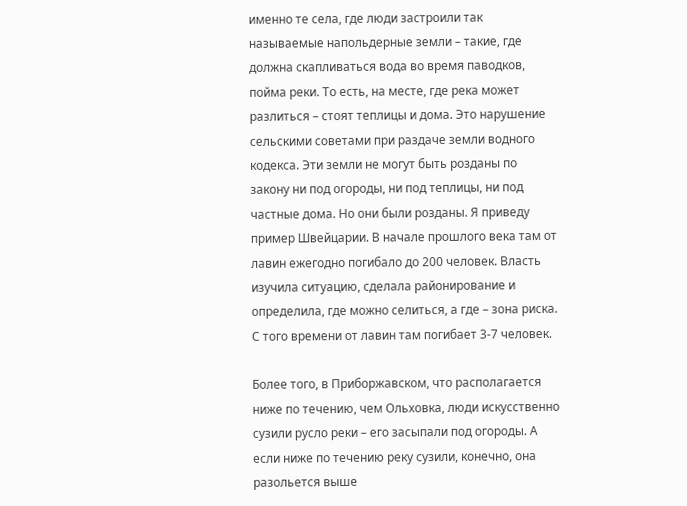именно те села, где люди застроили так называемые напольдерные земли – такие, где должна скапливаться вода во время паводков, пойма реки. То есть, на месте, где река может разлиться – стоят теплицы и дома. Это нарушение сельскими советами при раздаче земли водного кодекса. Эти земли не могут быть розданы по закону ни под огороды, ни под теплицы, ни под частные дома. Но они были розданы. Я приведу пример Швейцарии. В начале прошлого века там от лавин ежегодно погибало до 200 человек. Власть изучила ситуацию, сделала районирование и определила, где можно селиться, а где – зона риска. С того времени от лавин там погибает 3-7 человек.

Более того, в Приборжавском, что располагается ниже по течению, чем Ольховка, люди искусственно сузили русло реки – его засыпали под огороды. А если ниже по течению реку сузили, конечно, она разольется выше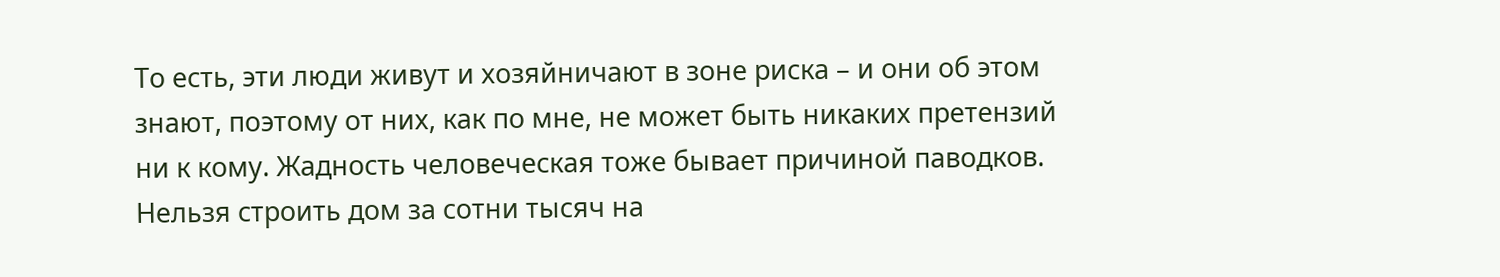То есть, эти люди живут и хозяйничают в зоне риска – и они об этом знают, поэтому от них, как по мне, не может быть никаких претензий ни к кому. Жадность человеческая тоже бывает причиной паводков. Нельзя строить дом за сотни тысяч на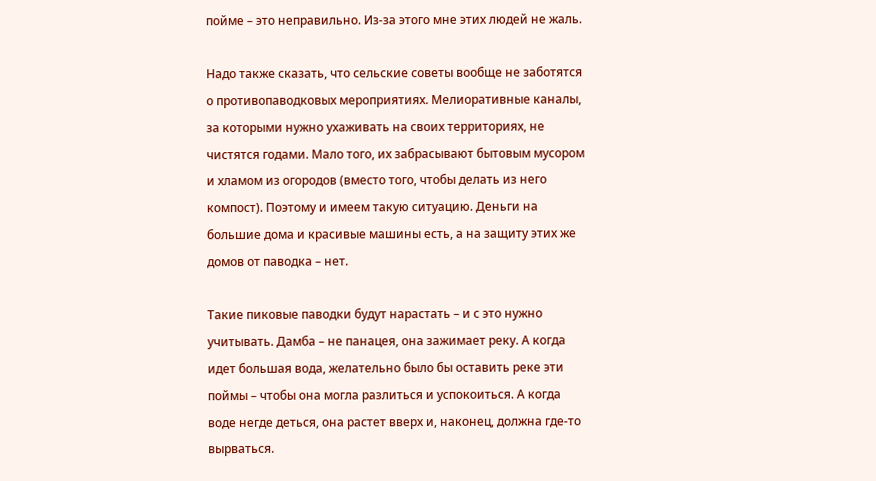пойме – это неправильно. Из-за этого мне этих людей не жаль.

Надо также сказать, что сельские советы вообще не заботятся о противопаводковых мероприятиях. Мелиоративные каналы, за которыми нужно ухаживать на своих территориях, не чистятся годами. Мало того, их забрасывают бытовым мусором и хламом из огородов (вместо того, чтобы делать из него компост). Поэтому и имеем такую ситуацию. Деньги на большие дома и красивые машины есть, а на защиту этих же домов от паводка – нет.

Такие пиковые паводки будут нарастать – и с это нужно учитывать. Дамба – не панацея, она зажимает реку. А когда идет большая вода, желательно было бы оставить реке эти поймы – чтобы она могла разлиться и успокоиться. А когда воде негде деться, она растет вверх и, наконец, должна где-то вырваться.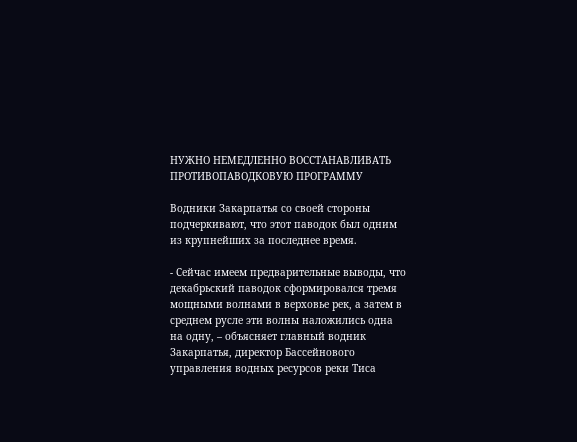НУЖНО НЕМЕДЛЕННО ВОССТАНАВЛИВАТЬ ПРОТИВОПАВОДКОВУЮ ПРОГРАММУ

Водники Закарпатья со своей стороны подчеркивают, что этот паводок был одним из крупнейших за последнее время.

- Сейчас имеем предварительные выводы, что декабрьский паводок сформировался тремя мощными волнами в верховье рек, а затем в среднем русле эти волны наложились одна на одну, – объясняет главный водник Закарпатья, директор Бассейнового управления водных ресурсов реки Тиса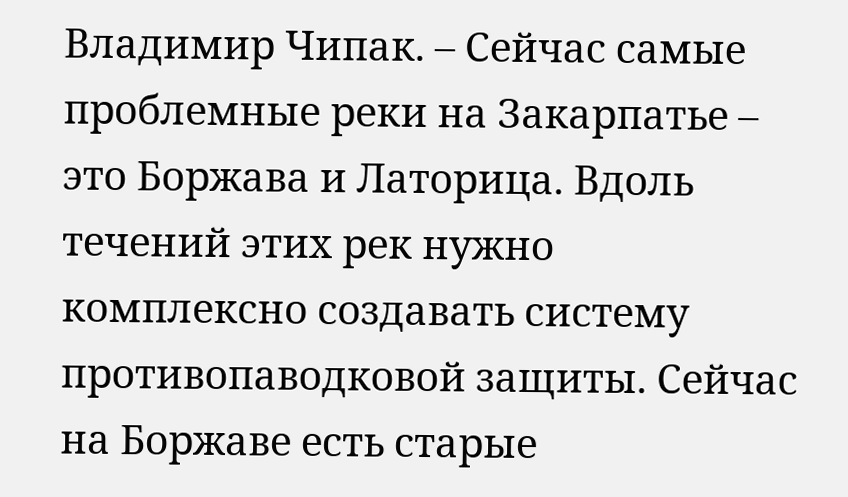Владимир Чипак. – Сейчас самые проблемные реки на Закарпатье – это Боржава и Латорица. Вдоль течений этих рек нужно комплексно создавать систему противопаводковой защиты. Сейчас на Боржаве есть старые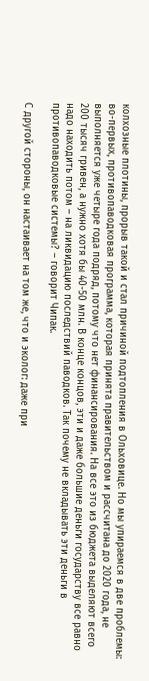колхозные плотины, прорыв такой и стал причиной подтопления в Ольховице. Но мы упираемся в две проблемы: во-первых, противопаводковая программа, которая принята правительством и рассчитана до 2020 года, не выполняется уже четыре года подряд, потому что нет финансирования. На все это из бюджета выделяют всего 200 тысяч гривен, а нужно хотя бы 40-50 млн. В конце концов, эти и даже большие деньги государству все равно надо находить потом – на ликвидацию последствий паводков. Так почему не вкладывать эти деньги в противопаводковые системы? – говорит Чипак.

С другой стороны, он настаивает на том же, что и эколог: даже при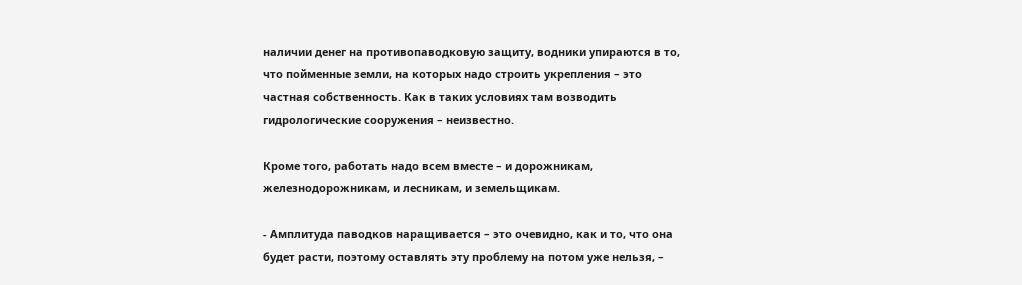наличии денег на противопаводковую защиту, водники упираются в то, что пойменные земли, на которых надо строить укрепления – это частная собственность. Как в таких условиях там возводить гидрологические сооружения – неизвестно.

Кроме того, работать надо всем вместе – и дорожникам, железнодорожникам, и лесникам, и земельщикам.

- Амплитуда паводков наращивается – это очевидно, как и то, что она будет расти, поэтому оставлять эту проблему на потом уже нельзя, –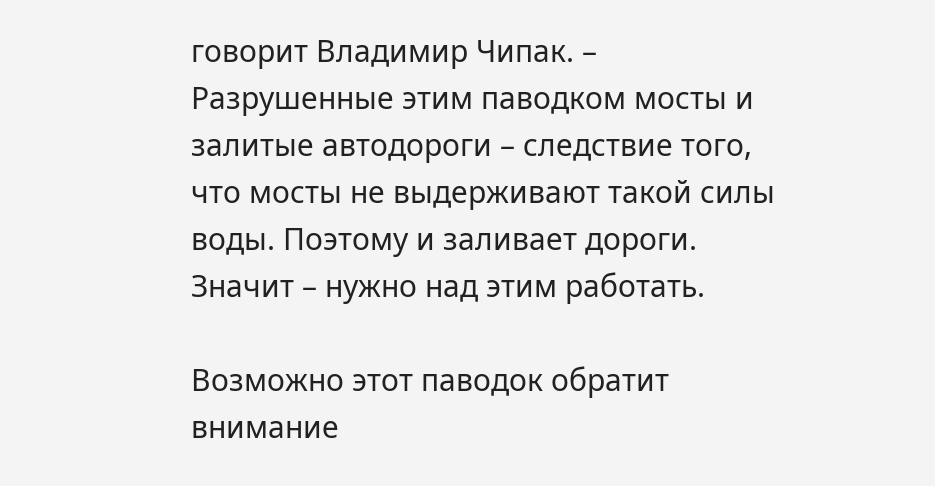говорит Владимир Чипак. – Разрушенные этим паводком мосты и залитые автодороги – следствие того, что мосты не выдерживают такой силы воды. Поэтому и заливает дороги. Значит – нужно над этим работать.

Возможно этот паводок обратит внимание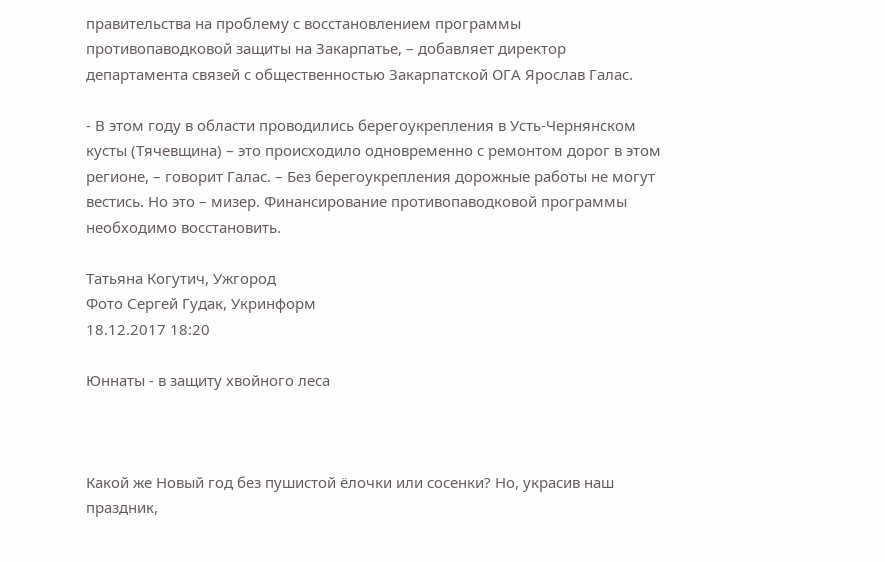правительства на проблему с восстановлением программы противопаводковой защиты на Закарпатье, – добавляет директор департамента связей с общественностью Закарпатской ОГА Ярослав Галас.

- В этом году в области проводились берегоукрепления в Усть-Чернянском кусты (Тячевщина) – это происходило одновременно с ремонтом дорог в этом регионе, – говорит Галас. – Без берегоукрепления дорожные работы не могут вестись. Но это – мизер. Финансирование противопаводковой программы необходимо восстановить.

Татьяна Когутич, Ужгород
Фото Сергей Гудак, Укринформ
18.12.2017 18:20

Юннаты - в защиту хвойного леса



Какой же Новый год без пушистой ёлочки или сосенки? Но, украсив наш праздник,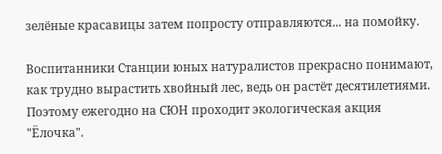зелёные красавицы затем попросту отправляются... на помойку.

Воспитанники Станции юных натуралистов прекрасно понимают, как трудно вырастить хвойный лес, ведь он растёт десятилетиями. Поэтому ежегодно на СЮН проходит экологическая акция "Ёлочка".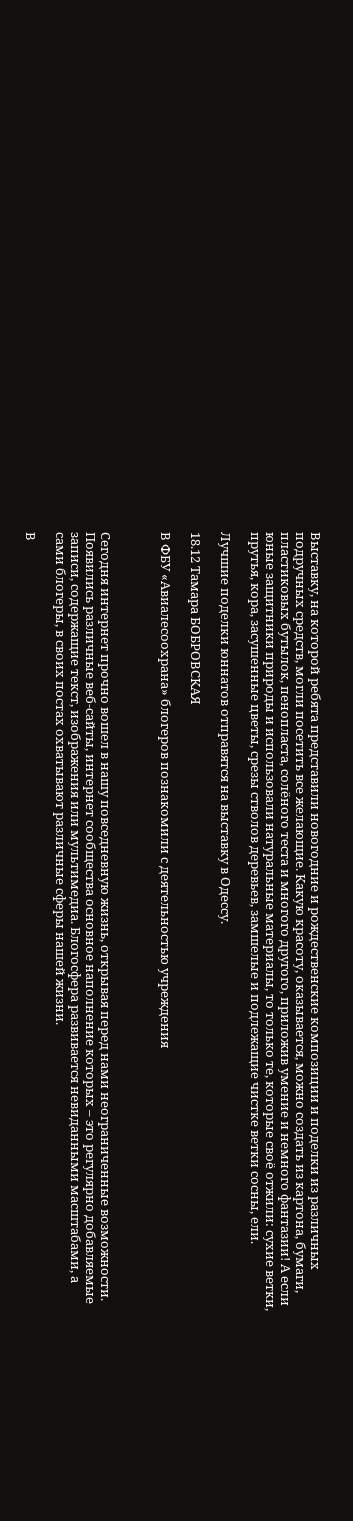Выставку, на которой ребята представили новогодние и рождественские композиции и поделки из различных подручных средств, могли посетить все желающие. Какую красоту, оказывается, можно создать из картона, бумаги, пластиковых бутылок, пенопласта, солёного теста и многого другого, приложив умение и немного фантазии! А если юные защитники природы и использовали натуральные материалы, то только те, которые своё отжили: сухие ветки, прутья, кора, засушенные цветы, срезы стволов деревьев, замшелые и подлежащие чистке ветки сосны, ели.

Лучшие поделки юннатов отправятся на выставку в Одессу.

18.12 Тамара БОБРОВСКАЯ

В ФБУ «Авиалесоохрана» блогеров познакомили с деятельностью учреждения



Сегодня интернет прочно вошел в нашу повседневную жизнь, открывая перед нами неограниченные возможности. Появились различные веб-сайты, интернет сообщества основное наполнение которых – это регулярно добавляемые записи, содержащие текст, изображения или мультимедиа. Блогосфера развивается невиданными масштабами, а сами блогеры, в своих постах охватывают различные сферы нашей жизни.

В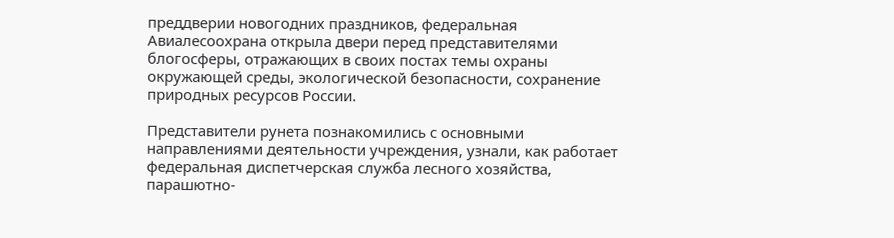преддверии новогодних праздников, федеральная Авиалесоохрана открыла двери перед представителями блогосферы, отражающих в своих постах темы охраны окружающей среды, экологической безопасности, сохранение природных ресурсов России.

Представители рунета познакомились с основными направлениями деятельности учреждения, узнали, как работает федеральная диспетчерская служба лесного хозяйства, парашютно-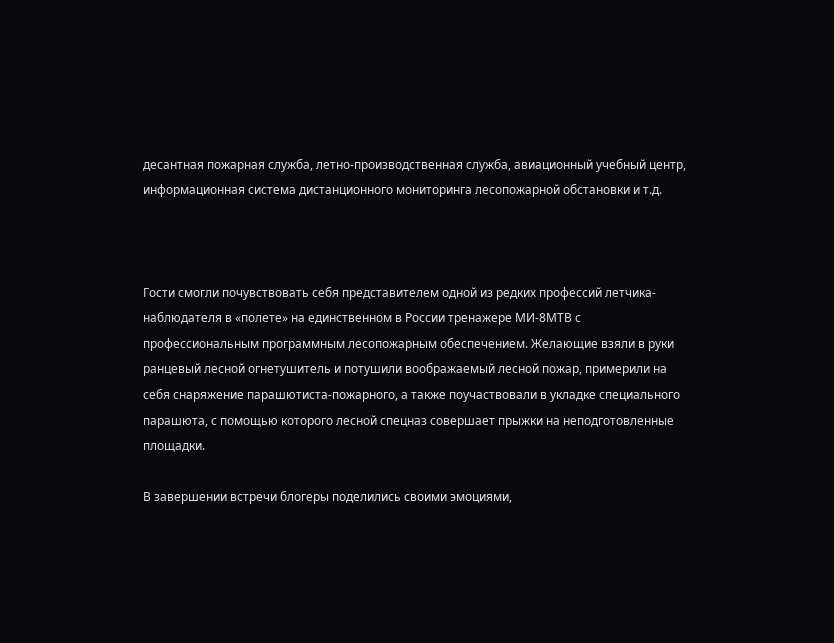десантная пожарная служба, летно-производственная служба, авиационный учебный центр, информационная система дистанционного мониторинга лесопожарной обстановки и т.д.



Гости смогли почувствовать себя представителем одной из редких профессий летчика-наблюдателя в «полете» на единственном в России тренажере МИ-8МТВ с профессиональным программным лесопожарным обеспечением. Желающие взяли в руки ранцевый лесной огнетушитель и потушили воображаемый лесной пожар, примерили на себя снаряжение парашютиста-пожарного, а также поучаствовали в укладке специального парашюта, с помощью которого лесной спецназ совершает прыжки на неподготовленные площадки.

В завершении встречи блогеры поделились своими эмоциями,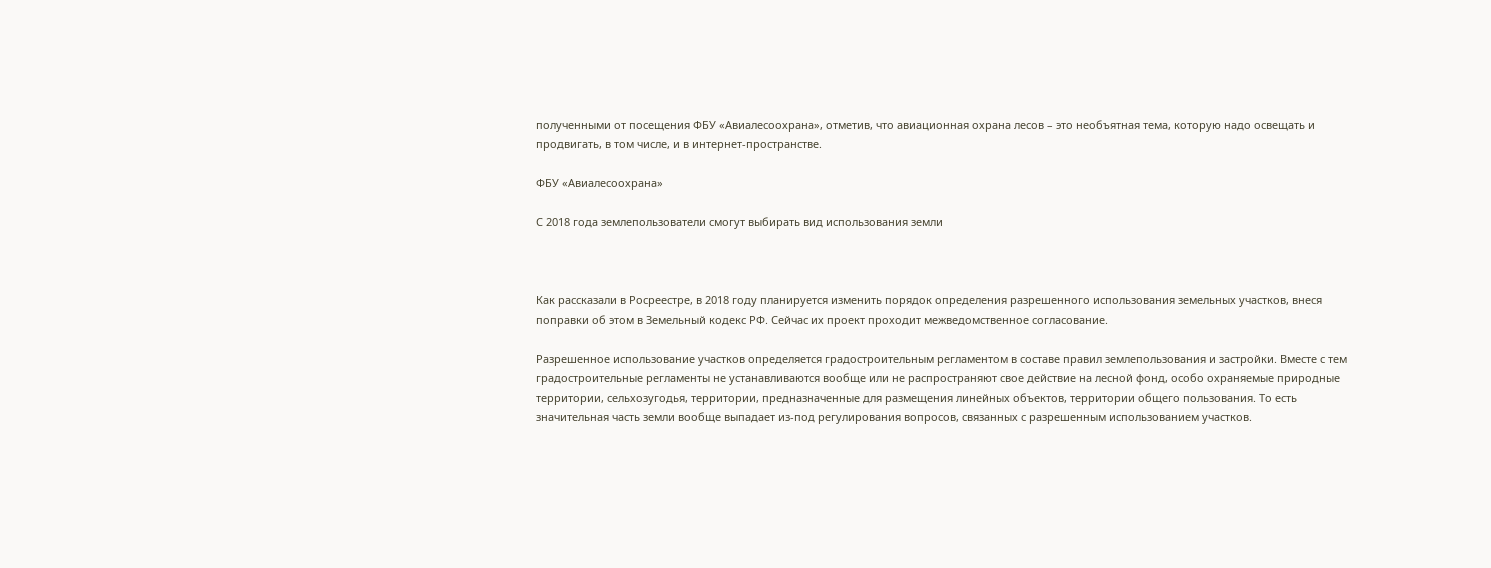полученными от посещения ФБУ «Авиалесоохрана», отметив, что авиационная охрана лесов – это необъятная тема, которую надо освещать и продвигать, в том числе, и в интернет-пространстве.

ФБУ «Авиалесоохрана»

С 2018 года землепользователи смогут выбирать вид использования земли



Как рассказали в Росреестре, в 2018 году планируется изменить порядок определения разрешенного использования земельных участков, внеся поправки об этом в Земельный кодекс РФ. Сейчас их проект проходит межведомственное согласование.

Разрешенное использование участков определяется градостроительным регламентом в составе правил землепользования и застройки. Вместе с тем градостроительные регламенты не устанавливаются вообще или не распространяют свое действие на лесной фонд, особо охраняемые природные территории, сельхозугодья, территории, предназначенные для размещения линейных объектов, территории общего пользования. То есть значительная часть земли вообще выпадает из-под регулирования вопросов, связанных с разрешенным использованием участков.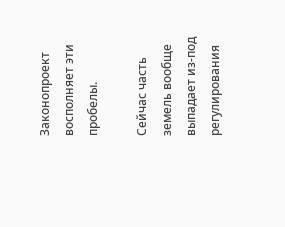Законопроект восполняет эти пробелы.

Сейчас часть земель вообще выпадает из-под регулирования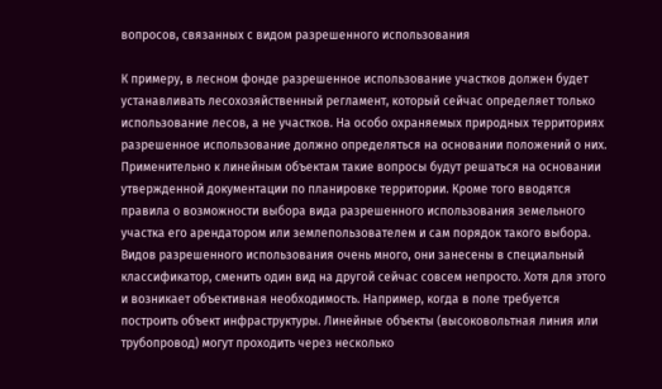вопросов, связанных с видом разрешенного использования

К примеру, в лесном фонде разрешенное использование участков должен будет устанавливать лесохозяйственный регламент, который сейчас определяет только использование лесов, а не участков. На особо охраняемых природных территориях разрешенное использование должно определяться на основании положений о них. Применительно к линейным объектам такие вопросы будут решаться на основании утвержденной документации по планировке территории. Кроме того вводятся правила о возможности выбора вида разрешенного использования земельного участка его арендатором или землепользователем и сам порядок такого выбора. Видов разрешенного использования очень много, они занесены в специальный классификатор, сменить один вид на другой сейчас совсем непросто. Хотя для этого и возникает объективная необходимость. Например, когда в поле требуется построить объект инфраструктуры. Линейные объекты (высоковольтная линия или трубопровод) могут проходить через несколько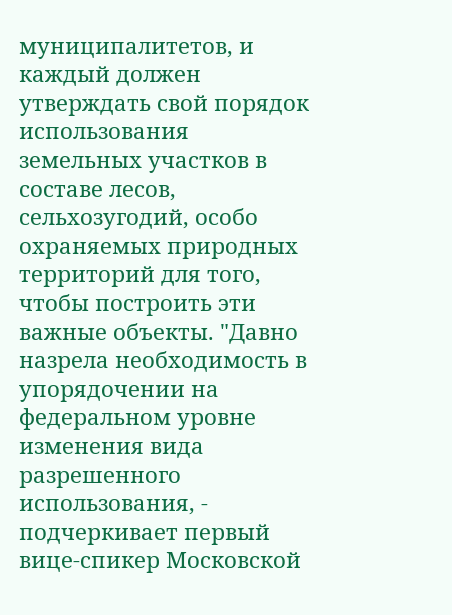муниципалитетов, и каждый должен утверждать свой порядок использования земельных участков в составе лесов, сельхозугодий, особо охраняемых природных территорий для того, чтобы построить эти важные объекты. "Давно назрела необходимость в упорядочении на федеральном уровне изменения вида разрешенного использования, - подчеркивает первый вице-спикер Московской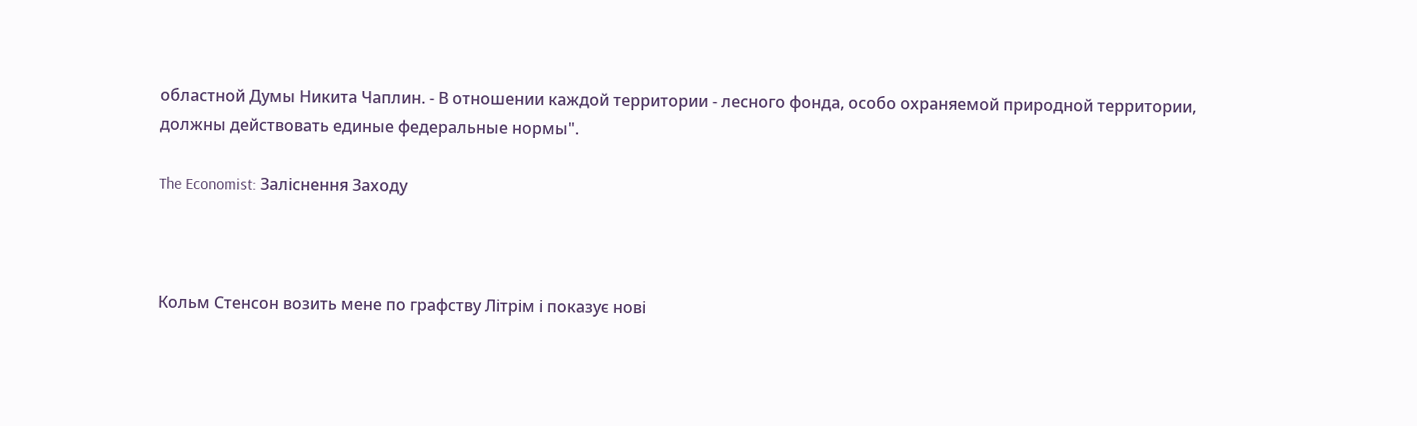областной Думы Никита Чаплин. - В отношении каждой территории - лесного фонда, особо охраняемой природной территории, должны действовать единые федеральные нормы".

The Economist: Заліснення Заходу



Кольм Стенсон возить мене по графству Літрім і показує нові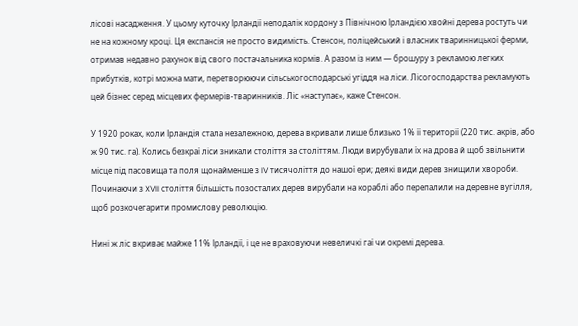лісові насадження. У цьому куточку Ірландії неподалік кордону з Північною Ірландією хвойні дерева ростуть чи не на кожному кроці. Ця експансія не просто видимість. Стенсон, поліцейський і власник тваринницької ферми, отримав недавно рахунок від свого постачальника кормів. А разом із ним — брошуру з рекламою легких прибутків, котрі можна мати, перетворюючи сільськогосподарські угіддя на ліси. Лісогосподарства рекламують цей бізнес серед місцевих фермерів-тваринників. Ліс «наступає», каже Стенсон.

У 1920 роках, коли Ірландія стала незалежною, дерева вкривали лише близько 1% її території (220 тис. акрів, або ж 90 тис. га). Колись безкраї ліси зникали століття за століттям. Люди вирубували їх на дрова й щоб звільнити місце під пасовища та поля щонайменше з IV тисячоліття до нашої ери; деякі види дерев знищили хвороби. Починаючи з XVII століття більшість позосталих дерев вирубали на кораблі або перепалили на деревне вугілля, щоб розкочегарити промислову революцію.

Нині ж ліс вкриває майже 11% Ірландії, і це не враховуючи невеличкі гаї чи окремі дерева.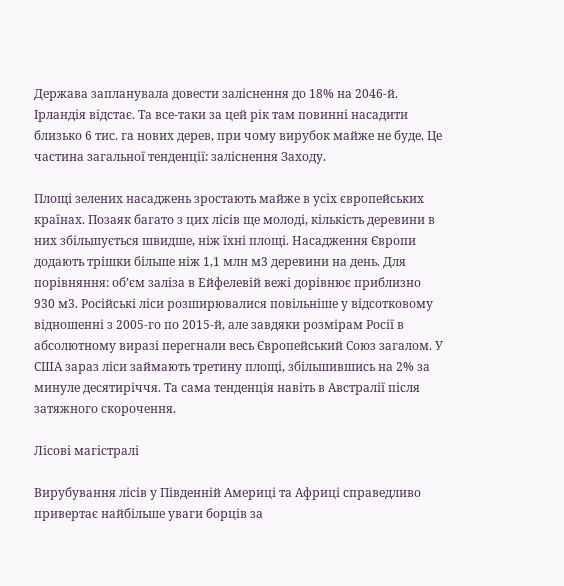Держава запланувала довести заліснення до 18% на 2046-й. Ірландія відстає. Та все-таки за цей рік там повинні насадити близько 6 тис. га нових дерев, при чому вирубок майже не буде. Це частина загальної тенденції: заліснення Заходу.

Площі зелених насаджень зростають майже в усіх європейських країнах. Позаяк багато з цих лісів ще молоді, кількість деревини в них збільшується швидше, ніж їхні площі. Насадження Європи додають трішки більше ніж 1,1 млн м3 деревини на день. Для порівняння: об’єм заліза в Ейфелевій вежі дорівнює приблизно 930 м3. Російські ліси розширювалися повільніше у відсотковому відношенні з 2005-го по 2015-й, але завдяки розмірам Росії в абсолютному виразі перегнали весь Європейський Союз загалом. У США зараз ліси займають третину площі, збільшившись на 2% за минуле десятиріччя. Та сама тенденція навіть в Австралії після затяжного скорочення.

Лісові магістралі

Вирубування лісів у Південній Америці та Африці справедливо привертає найбільше уваги борців за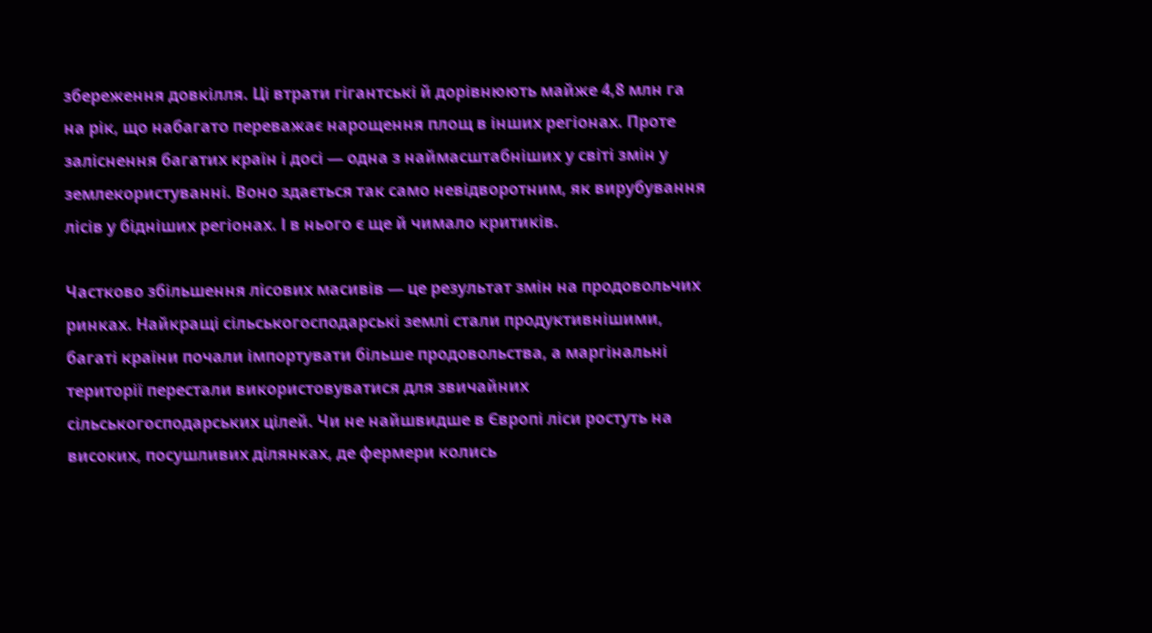збереження довкілля. Ці втрати гігантські й дорівнюють майже 4,8 млн га на рік, що набагато переважає нарощення площ в інших регіонах. Проте заліснення багатих країн і досі — одна з наймасштабніших у світі змін у землекористуванні. Воно здається так само невідворотним, як вирубування лісів у бідніших регіонах. І в нього є ще й чимало критиків.

Частково збільшення лісових масивів — це результат змін на продовольчих ринках. Найкращі сільськогосподарські землі стали продуктивнішими, багаті країни почали імпортувати більше продовольства, а маргінальні території перестали використовуватися для звичайних сільськогосподарських цілей. Чи не найшвидше в Європі ліси ростуть на високих, посушливих ділянках, де фермери колись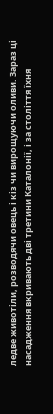ледве животіли, розводячи овець і кіз чи вирощуючи оливи. Зараз ці насадження вкривають дві третини Каталонії, і за століття їхня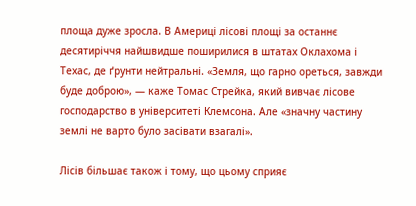площа дуже зросла. В Америці лісові площі за останнє десятиріччя найшвидше поширилися в штатах Оклахома і Техас, де ґрунти нейтральні. «Земля, що гарно ореться, завжди буде доброю», — каже Томас Стрейка, який вивчає лісове господарство в університеті Клемсона. Але «значну частину землі не варто було засівати взагалі».

Лісів більшає також і тому, що цьому сприяє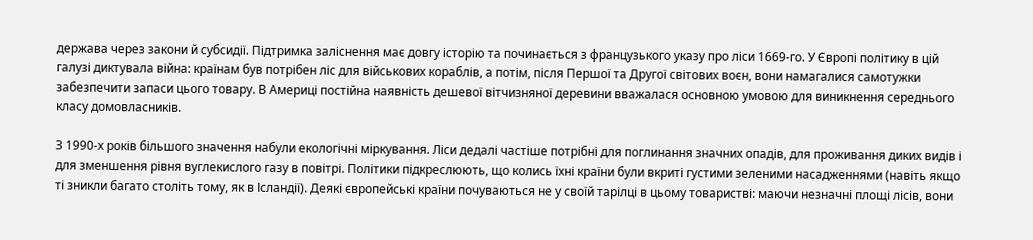держава через закони й субсидії. Підтримка заліснення має довгу історію та починається з французького указу про ліси 1669-го. У Європі політику в цій галузі диктувала війна: країнам був потрібен ліс для військових кораблів, а потім, після Першої та Другої світових воєн, вони намагалися самотужки забезпечити запаси цього товару. В Америці постійна наявність дешевої вітчизняної деревини вважалася основною умовою для виникнення середнього класу домовласників.

З 1990-х років більшого значення набули екологічні міркування. Ліси дедалі частіше потрібні для поглинання значних опадів, для проживання диких видів і для зменшення рівня вуглекислого газу в повітрі. Політики підкреслюють, що колись їхні країни були вкриті густими зеленими насадженнями (навіть якщо ті зникли багато століть тому, як в Ісландії). Деякі європейські країни почуваються не у своїй тарілці в цьому товаристві: маючи незначні площі лісів, вони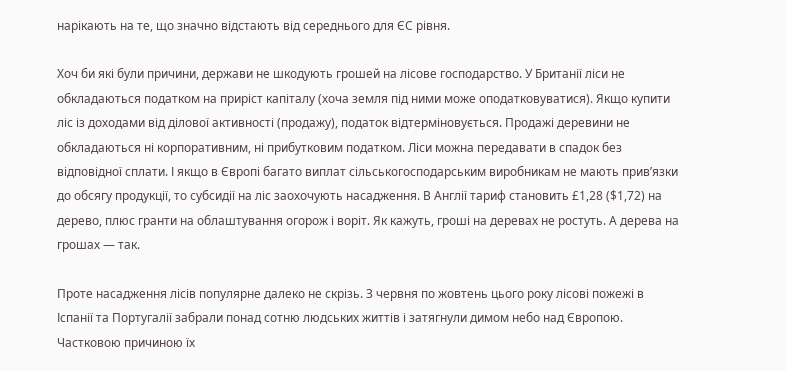нарікають на те, що значно відстають від середнього для ЄС рівня.

Хоч би які були причини, держави не шкодують грошей на лісове господарство. У Британії ліси не обкладаються податком на приріст капіталу (хоча земля під ними може оподатковуватися). Якщо купити ліс із доходами від ділової активності (продажу), податок відтерміновується. Продажі деревини не обкладаються ні корпоративним, ні прибутковим податком. Ліси можна передавати в спадок без відповідної сплати. І якщо в Європі багато виплат сільськогосподарським виробникам не мають прив’язки до обсягу продукції, то субсидії на ліс заохочують насадження. В Англії тариф становить £1,28 ($1,72) на дерево, плюс гранти на облаштування огорож і воріт. Як кажуть, гроші на деревах не ростуть. А дерева на грошах — так.

Проте насадження лісів популярне далеко не скрізь. З червня по жовтень цього року лісові пожежі в Іспанії та Португалії забрали понад сотню людських життів і затягнули димом небо над Європою. Частковою причиною їх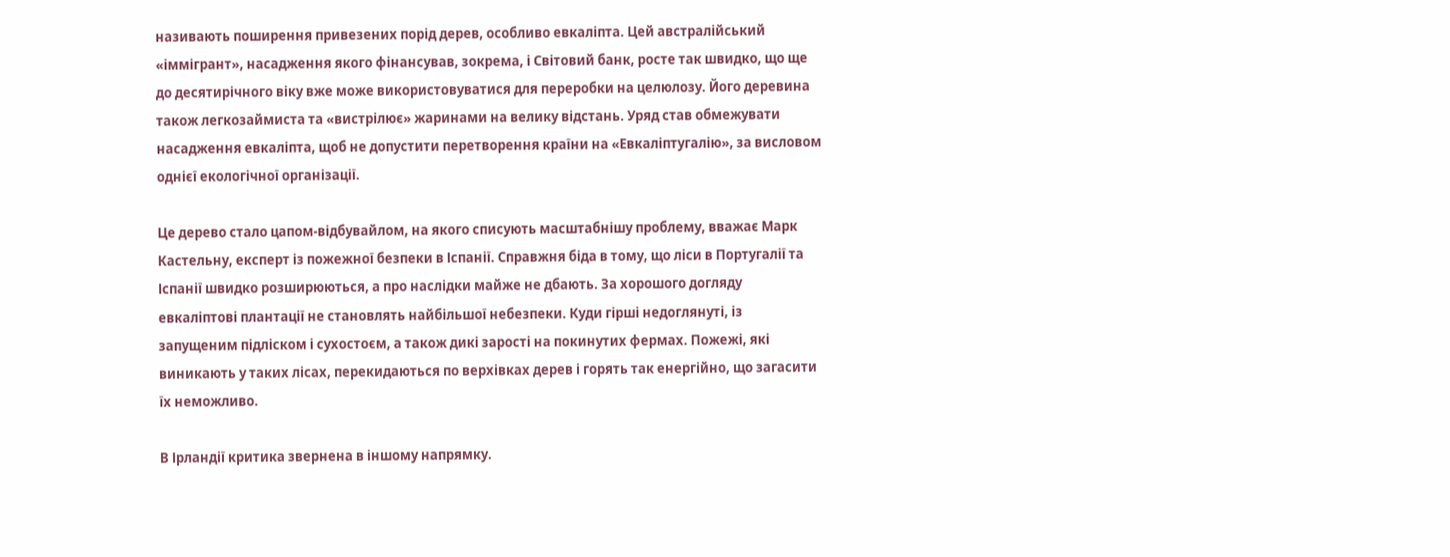називають поширення привезених порід дерев, особливо евкаліпта. Цей австралійський «іммігрант», насадження якого фінансував, зокрема, і Світовий банк, росте так швидко, що ще до десятирічного віку вже може використовуватися для переробки на целюлозу. Його деревина також легкозаймиста та «вистрілює» жаринами на велику відстань. Уряд став обмежувати насадження евкаліпта, щоб не допустити перетворення країни на «Евкаліптугалію», за висловом однієї екологічної організації.

Це дерево стало цапом-відбувайлом, на якого списують масштабнішу проблему, вважає Марк Кастельну, експерт із пожежної безпеки в Іспанії. Справжня біда в тому, що ліси в Португалії та Іспанії швидко розширюються, а про наслідки майже не дбають. За хорошого догляду евкаліптові плантації не становлять найбільшої небезпеки. Куди гірші недоглянуті, із запущеним підліском і сухостоєм, а також дикі зарості на покинутих фермах. Пожежі, які виникають у таких лісах, перекидаються по верхівках дерев і горять так енергійно, що загасити їх неможливо.

В Ірландії критика звернена в іншому напрямку.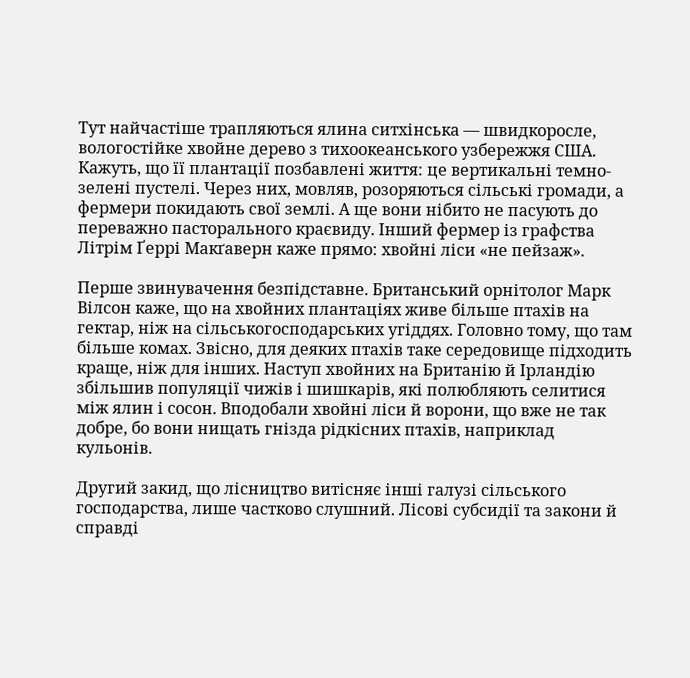Тут найчастіше трапляються ялина ситхінська — швидкоросле, вологостійке хвойне дерево з тихоокеанського узбережжя США. Кажуть, що її плантації позбавлені життя: це вертикальні темно-зелені пустелі. Через них, мовляв, розоряються сільські громади, а фермери покидають свої землі. А ще вони нібито не пасують до переважно пасторального краєвиду. Інший фермер із графства Літрім Ґеррі Макґаверн каже прямо: хвойні ліси «не пейзаж».

Перше звинувачення безпідставне. Британський орнітолог Марк Вілсон каже, що на хвойних плантаціях живе більше птахів на гектар, ніж на сільськогосподарських угіддях. Головно тому, що там більше комах. Звісно, для деяких птахів таке середовище підходить краще, ніж для інших. Наступ хвойних на Британію й Ірландію збільшив популяції чижів і шишкарів, які полюбляють селитися між ялин і сосон. Вподобали хвойні ліси й ворони, що вже не так добре, бо вони нищать гнізда рідкісних птахів, наприклад кульонів.

Другий закид, що лісництво витісняє інші галузі сільського господарства, лише частково слушний. Лісові субсидії та закони й справді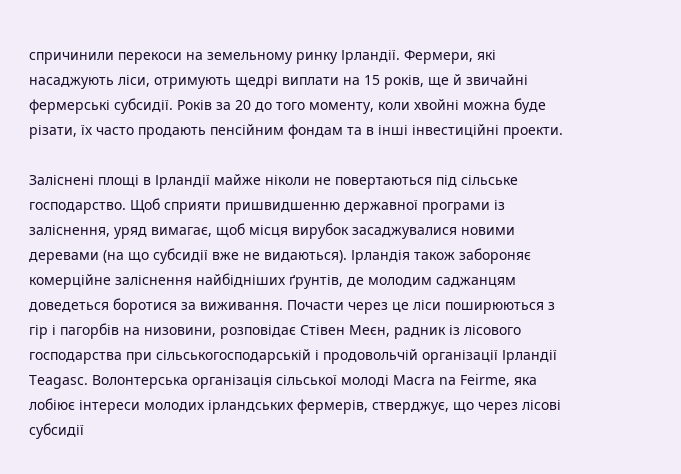спричинили перекоси на земельному ринку Ірландії. Фермери, які насаджують ліси, отримують щедрі виплати на 15 років, ще й звичайні фермерські субсидії. Років за 20 до того моменту, коли хвойні можна буде різати, їх часто продають пенсійним фондам та в інші інвестиційні проекти.

Заліснені площі в Ірландії майже ніколи не повертаються під сільське господарство. Щоб сприяти пришвидшенню державної програми із заліснення, уряд вимагає, щоб місця вирубок засаджувалися новими деревами (на що субсидії вже не видаються). Ірландія також забороняє комерційне заліснення найбідніших ґрунтів, де молодим саджанцям доведеться боротися за виживання. Почасти через це ліси поширюються з гір і пагорбів на низовини, розповідає Стівен Меєн, радник із лісового господарства при сільськогосподарській і продовольчій організації Ірландії Teagasc. Волонтерська організація сільської молоді Macra na Feirme, яка лобіює інтереси молодих ірландських фермерів, стверджує, що через лісові субсидії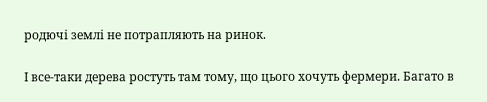родючі землі не потрапляють на ринок.

І все-таки дерева ростуть там тому, що цього хочуть фермери. Багато в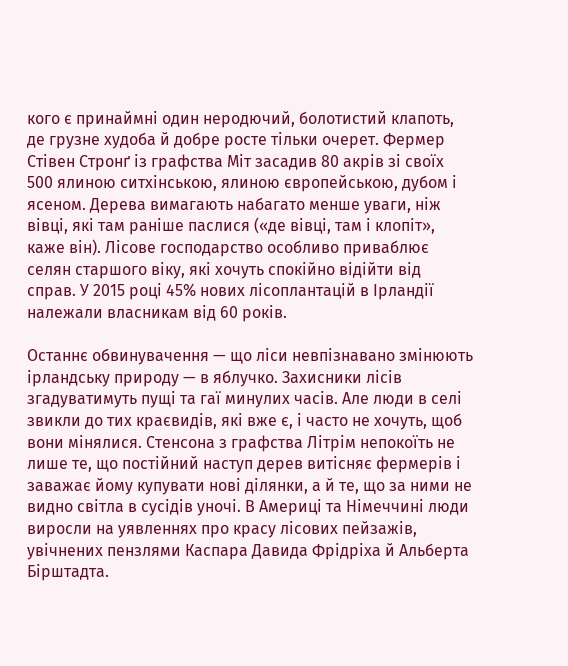кого є принаймні один неродючий, болотистий клапоть, де грузне худоба й добре росте тільки очерет. Фермер Стівен Стронґ із графства Міт засадив 80 акрів зі своїх 500 ялиною ситхінською, ялиною європейською, дубом і ясеном. Дерева вимагають набагато менше уваги, ніж вівці, які там раніше паслися («де вівці, там і клопіт», каже він). Лісове господарство особливо приваблює селян старшого віку, які хочуть спокійно відійти від справ. У 2015 році 45% нових лісоплантацій в Ірландії належали власникам від 60 років.

Останнє обвинувачення — що ліси невпізнавано змінюють ірландську природу — в яблучко. Захисники лісів згадуватимуть пущі та гаї минулих часів. Але люди в селі звикли до тих краєвидів, які вже є, і часто не хочуть, щоб вони мінялися. Стенсона з графства Літрім непокоїть не лише те, що постійний наступ дерев витісняє фермерів і заважає йому купувати нові ділянки, а й те, що за ними не видно світла в сусідів уночі. В Америці та Німеччині люди виросли на уявленнях про красу лісових пейзажів, увічнених пензлями Каспара Давида Фрідріха й Альберта Бірштадта.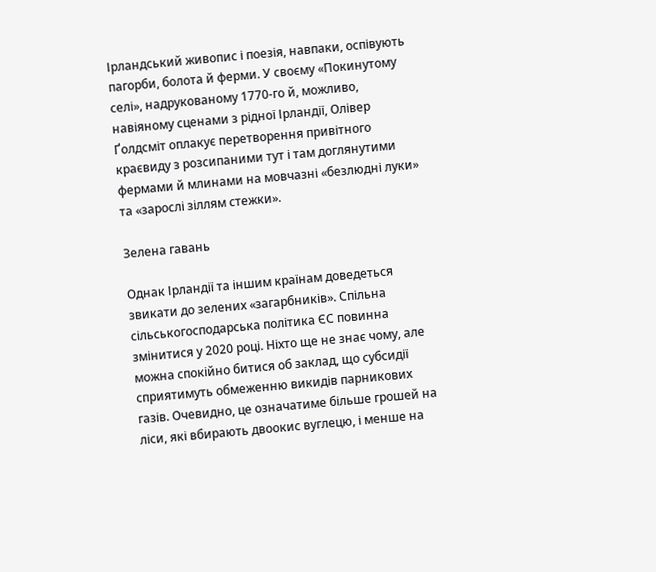Ірландський живопис і поезія, навпаки, оспівують пагорби, болота й ферми. У своєму «Покинутому селі», надрукованому 1770-го й, можливо, навіяному сценами з рідної Ірландії, Олівер Ґолдсміт оплакує перетворення привітного краєвиду з розсипаними тут і там доглянутими фермами й млинами на мовчазні «безлюдні луки» та «зарослі зіллям стежки».

Зелена гавань

Однак Ірландії та іншим країнам доведеться звикати до зелених «загарбників». Спільна сільськогосподарська політика ЄС повинна змінитися у 2020 році. Ніхто ще не знає чому, але можна спокійно битися об заклад, що субсидії сприятимуть обмеженню викидів парникових газів. Очевидно, це означатиме більше грошей на ліси, які вбирають двоокис вуглецю, і менше на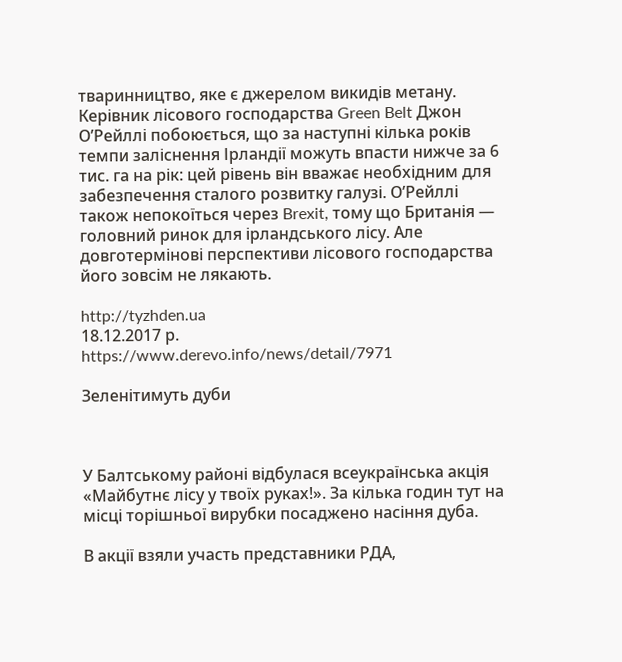тваринництво, яке є джерелом викидів метану. Керівник лісового господарства Green Belt Джон О’Рейллі побоюється, що за наступні кілька років темпи заліснення Ірландії можуть впасти нижче за 6 тис. га на рік: цей рівень він вважає необхідним для забезпечення сталого розвитку галузі. О’Рейллі також непокоїться через Brexit, тому що Британія — головний ринок для ірландського лісу. Але довготермінові перспективи лісового господарства його зовсім не лякають.

http://tyzhden.ua
18.12.2017 р.
https://www.derevo.info/news/detail/7971

Зеленітимуть дуби



У Балтському районі відбулася всеукраїнська акція «Майбутнє лісу у твоїх руках!». За кілька годин тут на місці торішньої вирубки посаджено насіння дуба.

В акції взяли участь представники РДА,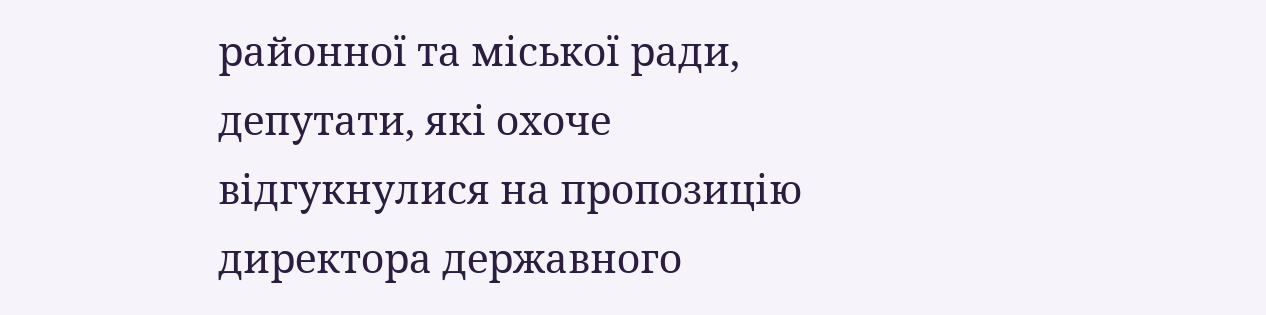районної та міської ради, депутати, які охоче відгукнулися на пропозицію директора державного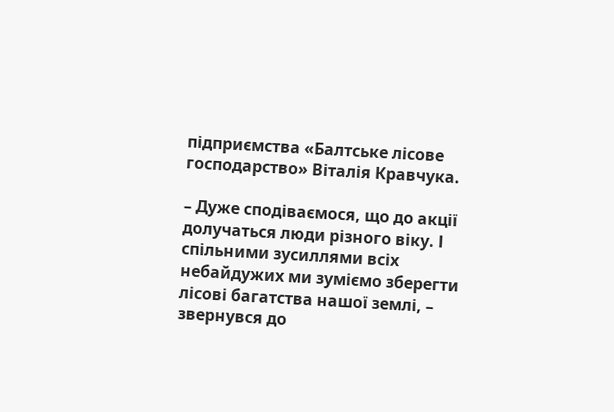підприємства «Балтське лісове господарство» Віталія Кравчука.

– Дуже сподіваємося, що до акції долучаться люди різного віку. І спільними зусиллями всіх небайдужих ми зуміємо зберегти лісові багатства нашої землі, – звернувся до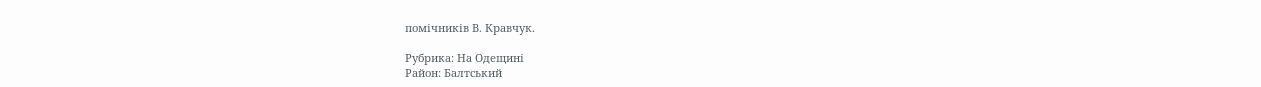помічників В. Кравчук.

Рубрика: На Одещині
Район: Балтський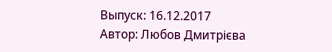Выпуск: 16.12.2017
Автор: Любов Дмитрієва